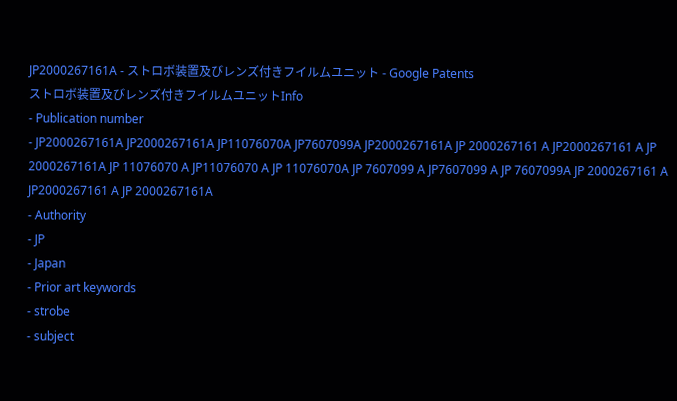JP2000267161A - ストロボ装置及びレンズ付きフイルムユニット - Google Patents
ストロボ装置及びレンズ付きフイルムユニットInfo
- Publication number
- JP2000267161A JP2000267161A JP11076070A JP7607099A JP2000267161A JP 2000267161 A JP2000267161 A JP 2000267161A JP 11076070 A JP11076070 A JP 11076070A JP 7607099 A JP7607099 A JP 7607099A JP 2000267161 A JP2000267161 A JP 2000267161A
- Authority
- JP
- Japan
- Prior art keywords
- strobe
- subject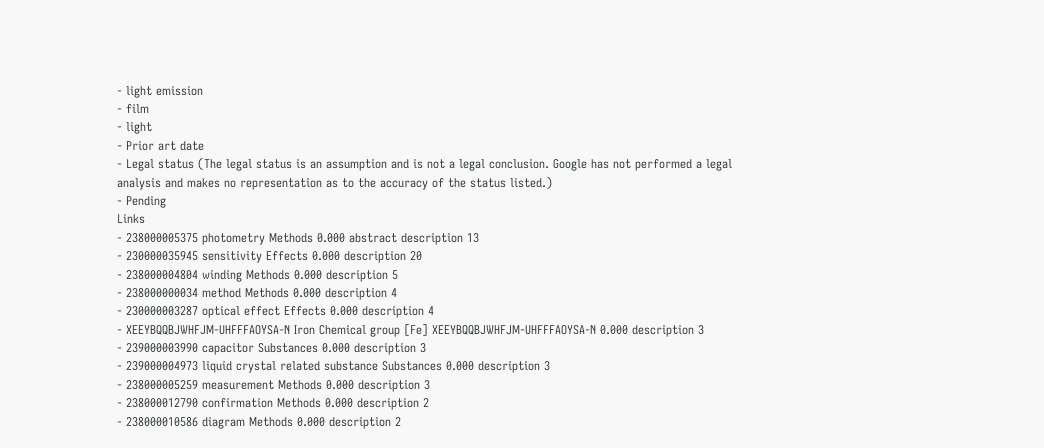- light emission
- film
- light
- Prior art date
- Legal status (The legal status is an assumption and is not a legal conclusion. Google has not performed a legal analysis and makes no representation as to the accuracy of the status listed.)
- Pending
Links
- 238000005375 photometry Methods 0.000 abstract description 13
- 230000035945 sensitivity Effects 0.000 description 20
- 238000004804 winding Methods 0.000 description 5
- 238000000034 method Methods 0.000 description 4
- 230000003287 optical effect Effects 0.000 description 4
- XEEYBQQBJWHFJM-UHFFFAOYSA-N Iron Chemical group [Fe] XEEYBQQBJWHFJM-UHFFFAOYSA-N 0.000 description 3
- 239000003990 capacitor Substances 0.000 description 3
- 239000004973 liquid crystal related substance Substances 0.000 description 3
- 238000005259 measurement Methods 0.000 description 3
- 238000012790 confirmation Methods 0.000 description 2
- 238000010586 diagram Methods 0.000 description 2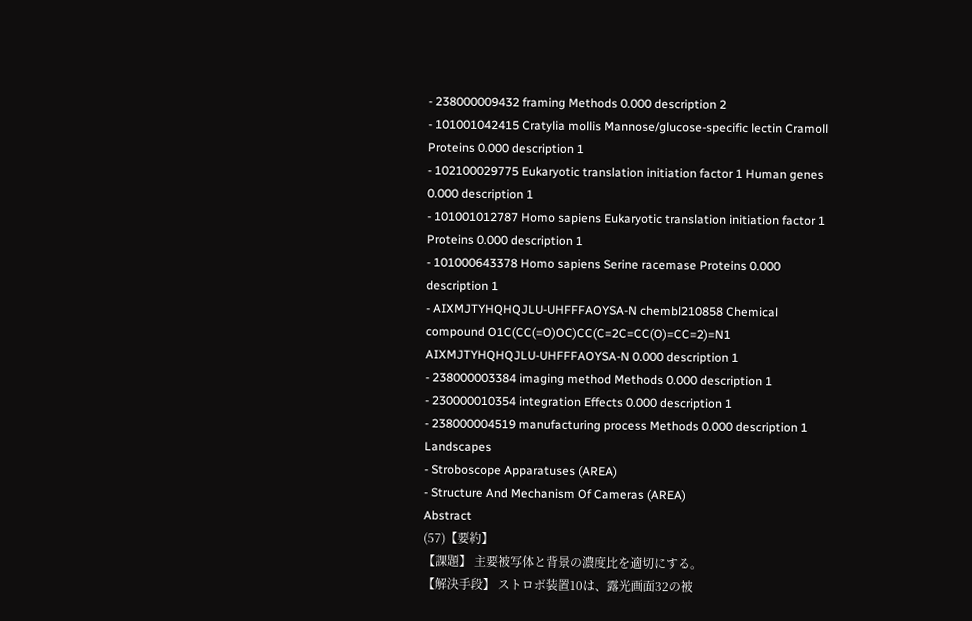- 238000009432 framing Methods 0.000 description 2
- 101001042415 Cratylia mollis Mannose/glucose-specific lectin Cramoll Proteins 0.000 description 1
- 102100029775 Eukaryotic translation initiation factor 1 Human genes 0.000 description 1
- 101001012787 Homo sapiens Eukaryotic translation initiation factor 1 Proteins 0.000 description 1
- 101000643378 Homo sapiens Serine racemase Proteins 0.000 description 1
- AIXMJTYHQHQJLU-UHFFFAOYSA-N chembl210858 Chemical compound O1C(CC(=O)OC)CC(C=2C=CC(O)=CC=2)=N1 AIXMJTYHQHQJLU-UHFFFAOYSA-N 0.000 description 1
- 238000003384 imaging method Methods 0.000 description 1
- 230000010354 integration Effects 0.000 description 1
- 238000004519 manufacturing process Methods 0.000 description 1
Landscapes
- Stroboscope Apparatuses (AREA)
- Structure And Mechanism Of Cameras (AREA)
Abstract
(57)【要約】
【課題】 主要被写体と背景の濃度比を適切にする。
【解決手段】 ストロボ装置10は、露光画面32の被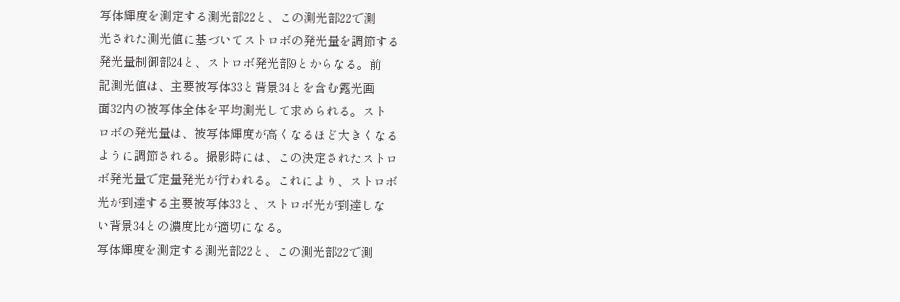写体輝度を測定する測光部22と、この測光部22で測
光された測光値に基づいてストロボの発光量を調節する
発光量制御部24と、ストロボ発光部9とからなる。前
記測光値は、主要被写体33と背景34とを含む露光画
面32内の被写体全体を平均測光して求められる。スト
ロボの発光量は、被写体輝度が高くなるほど大きくなる
ように調節される。撮影時には、この決定されたストロ
ボ発光量で定量発光が行われる。これにより、ストロボ
光が到達する主要被写体33と、ストロボ光が到達しな
い背景34との濃度比が適切になる。
写体輝度を測定する測光部22と、この測光部22で測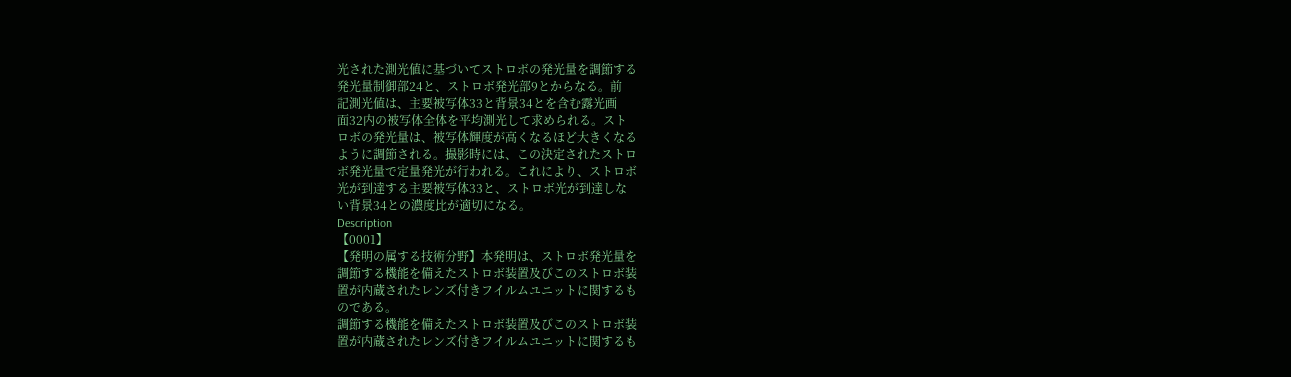光された測光値に基づいてストロボの発光量を調節する
発光量制御部24と、ストロボ発光部9とからなる。前
記測光値は、主要被写体33と背景34とを含む露光画
面32内の被写体全体を平均測光して求められる。スト
ロボの発光量は、被写体輝度が高くなるほど大きくなる
ように調節される。撮影時には、この決定されたストロ
ボ発光量で定量発光が行われる。これにより、ストロボ
光が到達する主要被写体33と、ストロボ光が到達しな
い背景34との濃度比が適切になる。
Description
【0001】
【発明の属する技術分野】本発明は、ストロボ発光量を
調節する機能を備えたストロボ装置及びこのストロボ装
置が内蔵されたレンズ付きフイルムユニットに関するも
のである。
調節する機能を備えたストロボ装置及びこのストロボ装
置が内蔵されたレンズ付きフイルムユニットに関するも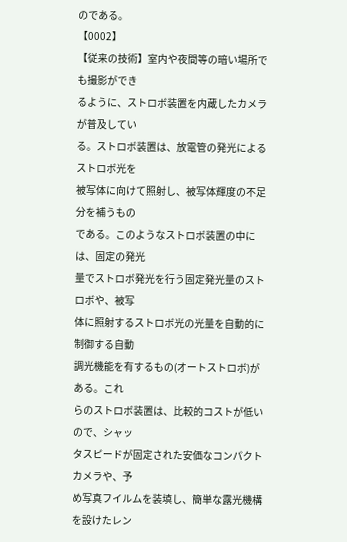のである。
【0002】
【従来の技術】室内や夜間等の暗い場所でも撮影ができ
るように、ストロボ装置を内蔵したカメラが普及してい
る。ストロボ装置は、放電管の発光によるストロボ光を
被写体に向けて照射し、被写体輝度の不足分を補うもの
である。このようなストロボ装置の中には、固定の発光
量でストロボ発光を行う固定発光量のストロボや、被写
体に照射するストロボ光の光量を自動的に制御する自動
調光機能を有するもの(オートストロボ)がある。これ
らのストロボ装置は、比較的コストが低いので、シャッ
タスピードが固定された安価なコンパクトカメラや、予
め写真フイルムを装填し、簡単な露光機構を設けたレン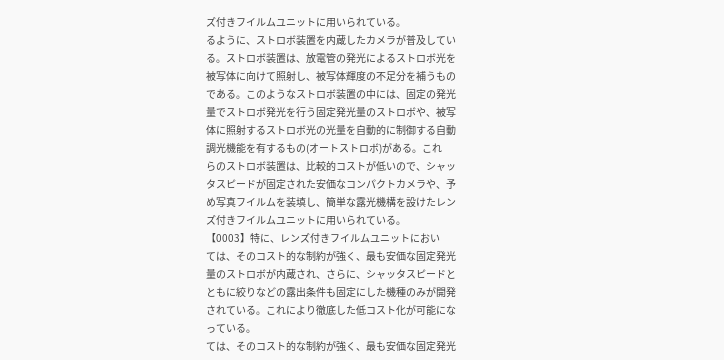ズ付きフイルムユニットに用いられている。
るように、ストロボ装置を内蔵したカメラが普及してい
る。ストロボ装置は、放電管の発光によるストロボ光を
被写体に向けて照射し、被写体輝度の不足分を補うもの
である。このようなストロボ装置の中には、固定の発光
量でストロボ発光を行う固定発光量のストロボや、被写
体に照射するストロボ光の光量を自動的に制御する自動
調光機能を有するもの(オートストロボ)がある。これ
らのストロボ装置は、比較的コストが低いので、シャッ
タスピードが固定された安価なコンパクトカメラや、予
め写真フイルムを装填し、簡単な露光機構を設けたレン
ズ付きフイルムユニットに用いられている。
【0003】特に、レンズ付きフイルムユニットにおい
ては、そのコスト的な制約が強く、最も安価な固定発光
量のストロボが内蔵され、さらに、シャッタスピードと
ともに絞りなどの露出条件も固定にした機種のみが開発
されている。これにより徹底した低コスト化が可能にな
っている。
ては、そのコスト的な制約が強く、最も安価な固定発光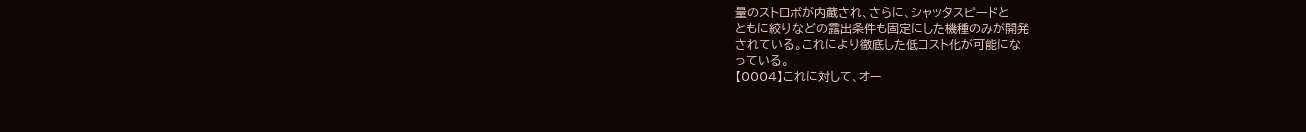量のストロボが内蔵され、さらに、シャッタスピードと
ともに絞りなどの露出条件も固定にした機種のみが開発
されている。これにより徹底した低コスト化が可能にな
っている。
【0004】これに対して、オー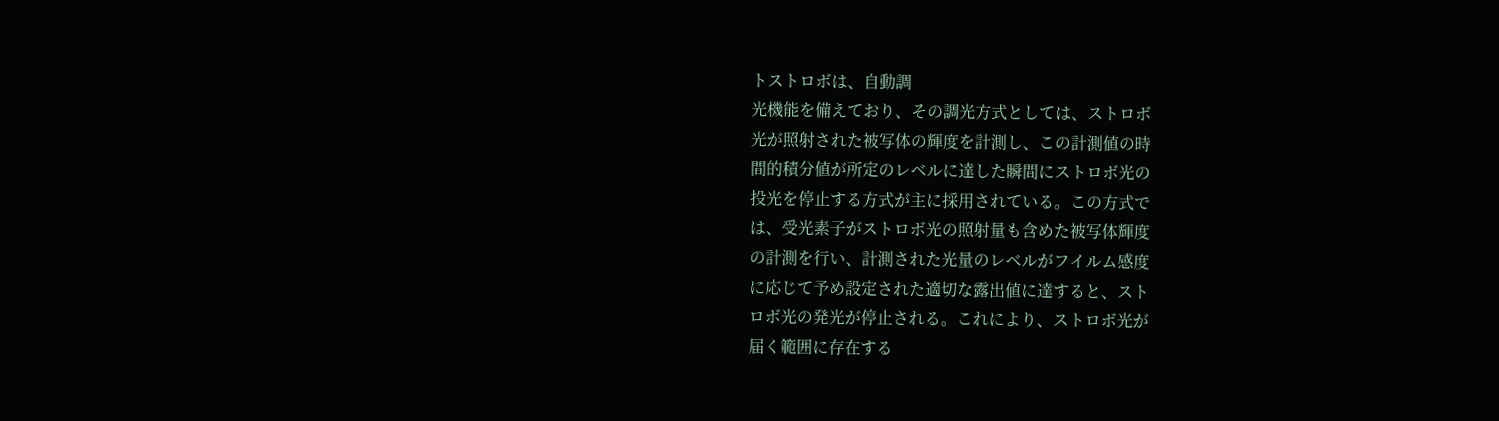トストロボは、自動調
光機能を備えており、その調光方式としては、ストロボ
光が照射された被写体の輝度を計測し、この計測値の時
間的積分値が所定のレベルに達した瞬間にストロボ光の
投光を停止する方式が主に採用されている。この方式で
は、受光素子がストロボ光の照射量も含めた被写体輝度
の計測を行い、計測された光量のレベルがフイルム感度
に応じて予め設定された適切な露出値に達すると、スト
ロボ光の発光が停止される。これにより、ストロボ光が
届く範囲に存在する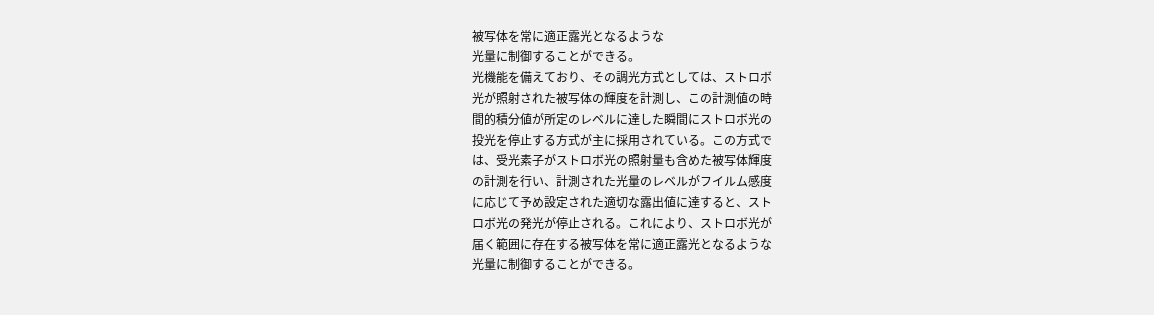被写体を常に適正露光となるような
光量に制御することができる。
光機能を備えており、その調光方式としては、ストロボ
光が照射された被写体の輝度を計測し、この計測値の時
間的積分値が所定のレベルに達した瞬間にストロボ光の
投光を停止する方式が主に採用されている。この方式で
は、受光素子がストロボ光の照射量も含めた被写体輝度
の計測を行い、計測された光量のレベルがフイルム感度
に応じて予め設定された適切な露出値に達すると、スト
ロボ光の発光が停止される。これにより、ストロボ光が
届く範囲に存在する被写体を常に適正露光となるような
光量に制御することができる。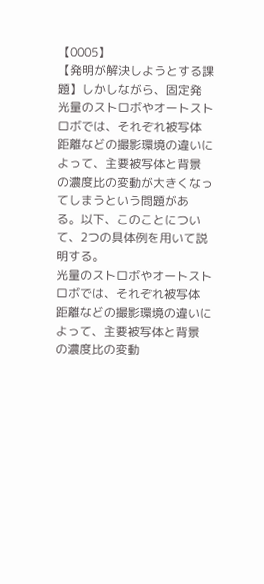【0005】
【発明が解決しようとする課題】しかしながら、固定発
光量のストロボやオートストロボでは、それぞれ被写体
距離などの撮影環境の違いによって、主要被写体と背景
の濃度比の変動が大きくなってしまうという問題があ
る。以下、このことについて、2つの具体例を用いて説
明する。
光量のストロボやオートストロボでは、それぞれ被写体
距離などの撮影環境の違いによって、主要被写体と背景
の濃度比の変動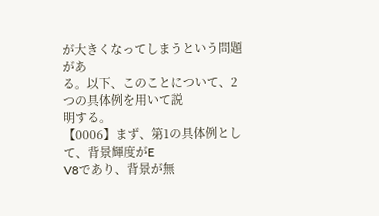が大きくなってしまうという問題があ
る。以下、このことについて、2つの具体例を用いて説
明する。
【0006】まず、第1の具体例として、背景輝度がE
V8であり、背景が無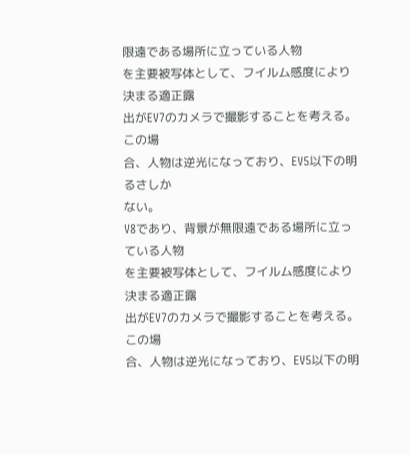限遠である場所に立っている人物
を主要被写体として、フイルム感度により決まる適正露
出がEV7のカメラで撮影することを考える。この場
合、人物は逆光になっており、EV5以下の明るさしか
ない。
V8であり、背景が無限遠である場所に立っている人物
を主要被写体として、フイルム感度により決まる適正露
出がEV7のカメラで撮影することを考える。この場
合、人物は逆光になっており、EV5以下の明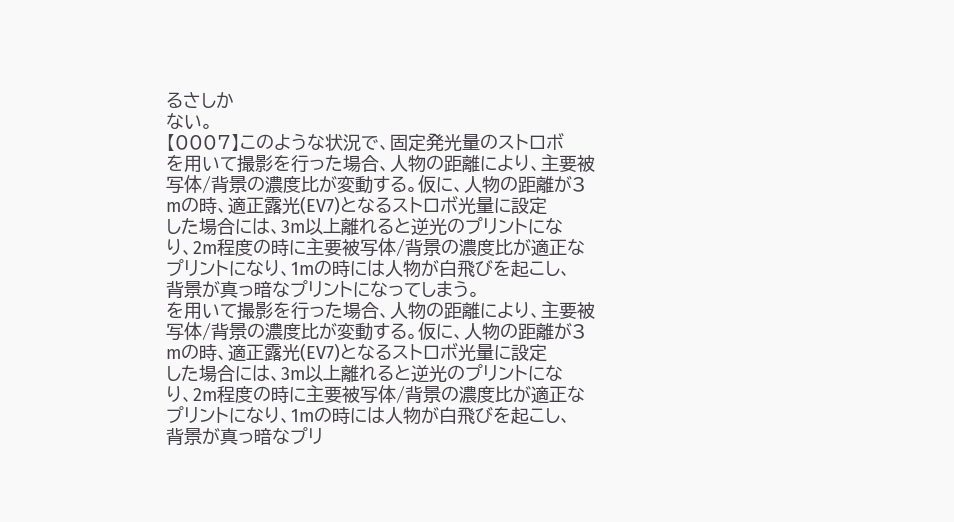るさしか
ない。
【0007】このような状況で、固定発光量のストロボ
を用いて撮影を行った場合、人物の距離により、主要被
写体/背景の濃度比が変動する。仮に、人物の距離が3
mの時、適正露光(EV7)となるストロボ光量に設定
した場合には、3m以上離れると逆光のプリントにな
り、2m程度の時に主要被写体/背景の濃度比が適正な
プリントになり、1mの時には人物が白飛びを起こし、
背景が真っ暗なプリントになってしまう。
を用いて撮影を行った場合、人物の距離により、主要被
写体/背景の濃度比が変動する。仮に、人物の距離が3
mの時、適正露光(EV7)となるストロボ光量に設定
した場合には、3m以上離れると逆光のプリントにな
り、2m程度の時に主要被写体/背景の濃度比が適正な
プリントになり、1mの時には人物が白飛びを起こし、
背景が真っ暗なプリ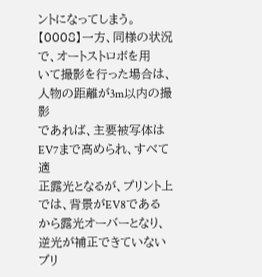ントになってしまう。
【0008】一方、同様の状況で、オートストロボを用
いて撮影を行った場合は、人物の距離が3m以内の撮影
であれば、主要被写体はEV7まで高められ、すべて適
正露光となるが、プリント上では、背景がEV8である
から露光オーバーとなり、逆光が補正できていないプリ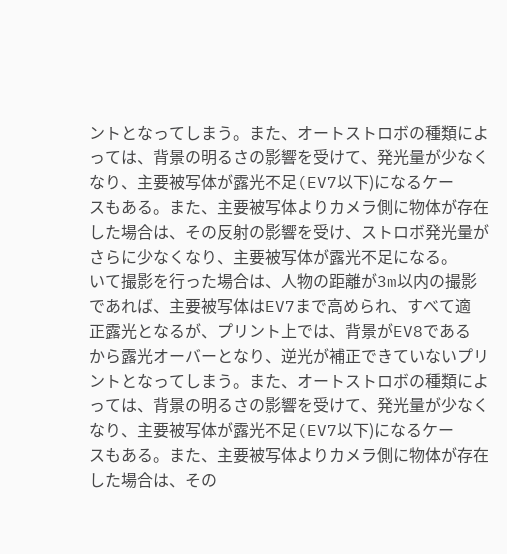ントとなってしまう。また、オートストロボの種類によ
っては、背景の明るさの影響を受けて、発光量が少なく
なり、主要被写体が露光不足(EV7以下)になるケー
スもある。また、主要被写体よりカメラ側に物体が存在
した場合は、その反射の影響を受け、ストロボ発光量が
さらに少なくなり、主要被写体が露光不足になる。
いて撮影を行った場合は、人物の距離が3m以内の撮影
であれば、主要被写体はEV7まで高められ、すべて適
正露光となるが、プリント上では、背景がEV8である
から露光オーバーとなり、逆光が補正できていないプリ
ントとなってしまう。また、オートストロボの種類によ
っては、背景の明るさの影響を受けて、発光量が少なく
なり、主要被写体が露光不足(EV7以下)になるケー
スもある。また、主要被写体よりカメラ側に物体が存在
した場合は、その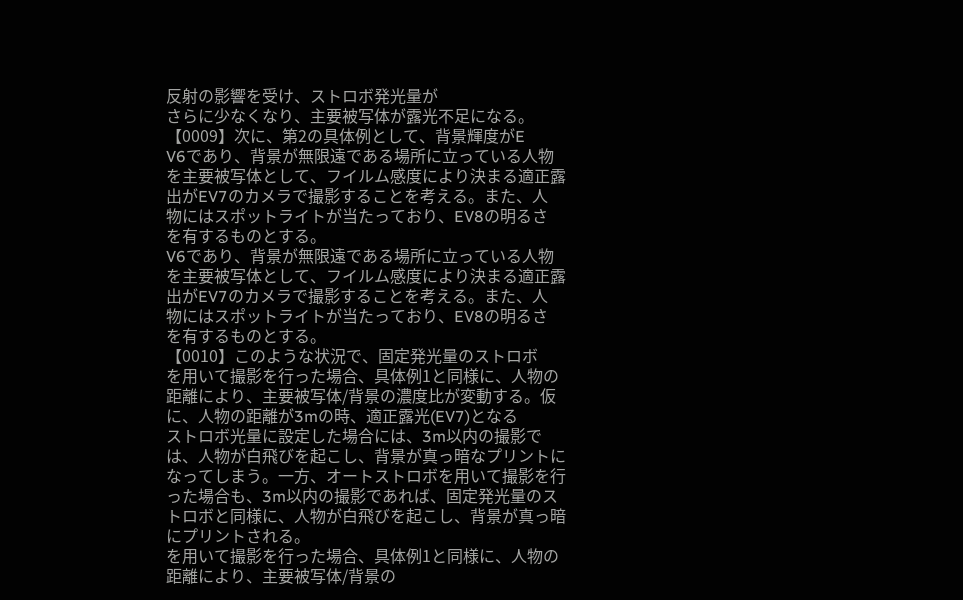反射の影響を受け、ストロボ発光量が
さらに少なくなり、主要被写体が露光不足になる。
【0009】次に、第2の具体例として、背景輝度がE
V6であり、背景が無限遠である場所に立っている人物
を主要被写体として、フイルム感度により決まる適正露
出がEV7のカメラで撮影することを考える。また、人
物にはスポットライトが当たっており、EV8の明るさ
を有するものとする。
V6であり、背景が無限遠である場所に立っている人物
を主要被写体として、フイルム感度により決まる適正露
出がEV7のカメラで撮影することを考える。また、人
物にはスポットライトが当たっており、EV8の明るさ
を有するものとする。
【0010】このような状況で、固定発光量のストロボ
を用いて撮影を行った場合、具体例1と同様に、人物の
距離により、主要被写体/背景の濃度比が変動する。仮
に、人物の距離が3mの時、適正露光(EV7)となる
ストロボ光量に設定した場合には、3m以内の撮影で
は、人物が白飛びを起こし、背景が真っ暗なプリントに
なってしまう。一方、オートストロボを用いて撮影を行
った場合も、3m以内の撮影であれば、固定発光量のス
トロボと同様に、人物が白飛びを起こし、背景が真っ暗
にプリントされる。
を用いて撮影を行った場合、具体例1と同様に、人物の
距離により、主要被写体/背景の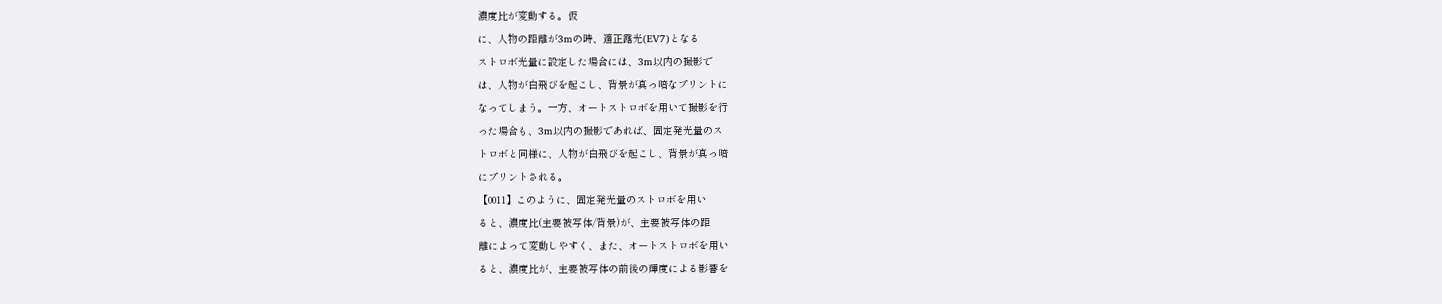濃度比が変動する。仮
に、人物の距離が3mの時、適正露光(EV7)となる
ストロボ光量に設定した場合には、3m以内の撮影で
は、人物が白飛びを起こし、背景が真っ暗なプリントに
なってしまう。一方、オートストロボを用いて撮影を行
った場合も、3m以内の撮影であれば、固定発光量のス
トロボと同様に、人物が白飛びを起こし、背景が真っ暗
にプリントされる。
【0011】このように、固定発光量のストロボを用い
ると、濃度比(主要被写体/背景)が、主要被写体の距
離によって変動しやすく、また、オートストロボを用い
ると、濃度比が、主要被写体の前後の輝度による影響を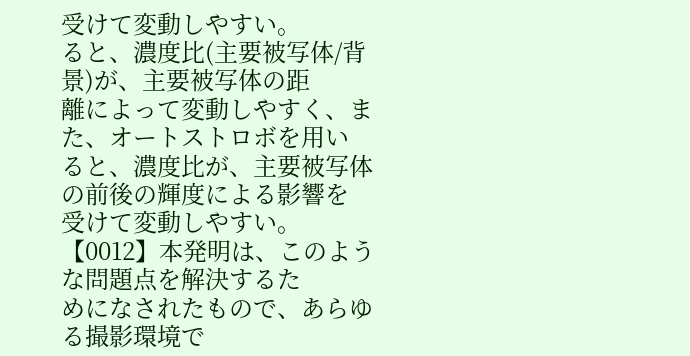受けて変動しやすい。
ると、濃度比(主要被写体/背景)が、主要被写体の距
離によって変動しやすく、また、オートストロボを用い
ると、濃度比が、主要被写体の前後の輝度による影響を
受けて変動しやすい。
【0012】本発明は、このような問題点を解決するた
めになされたもので、あらゆる撮影環境で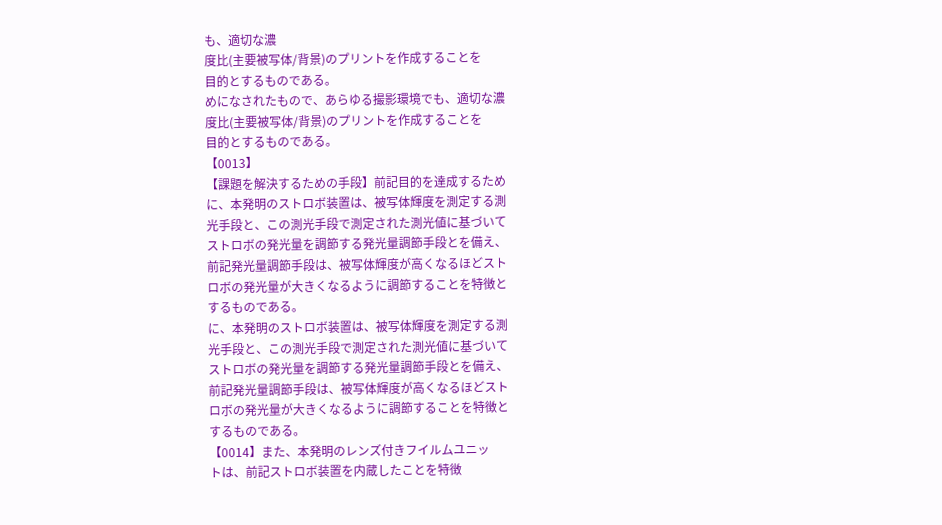も、適切な濃
度比(主要被写体/背景)のプリントを作成することを
目的とするものである。
めになされたもので、あらゆる撮影環境でも、適切な濃
度比(主要被写体/背景)のプリントを作成することを
目的とするものである。
【0013】
【課題を解決するための手段】前記目的を達成するため
に、本発明のストロボ装置は、被写体輝度を測定する測
光手段と、この測光手段で測定された測光値に基づいて
ストロボの発光量を調節する発光量調節手段とを備え、
前記発光量調節手段は、被写体輝度が高くなるほどスト
ロボの発光量が大きくなるように調節することを特徴と
するものである。
に、本発明のストロボ装置は、被写体輝度を測定する測
光手段と、この測光手段で測定された測光値に基づいて
ストロボの発光量を調節する発光量調節手段とを備え、
前記発光量調節手段は、被写体輝度が高くなるほどスト
ロボの発光量が大きくなるように調節することを特徴と
するものである。
【0014】また、本発明のレンズ付きフイルムユニッ
トは、前記ストロボ装置を内蔵したことを特徴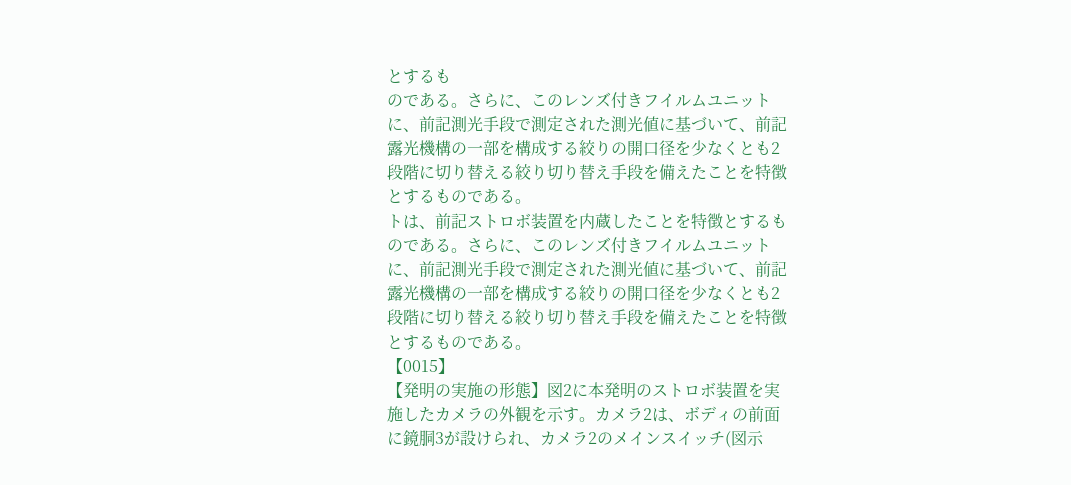とするも
のである。さらに、このレンズ付きフイルムユニット
に、前記測光手段で測定された測光値に基づいて、前記
露光機構の一部を構成する絞りの開口径を少なくとも2
段階に切り替える絞り切り替え手段を備えたことを特徴
とするものである。
トは、前記ストロボ装置を内蔵したことを特徴とするも
のである。さらに、このレンズ付きフイルムユニット
に、前記測光手段で測定された測光値に基づいて、前記
露光機構の一部を構成する絞りの開口径を少なくとも2
段階に切り替える絞り切り替え手段を備えたことを特徴
とするものである。
【0015】
【発明の実施の形態】図2に本発明のストロボ装置を実
施したカメラの外観を示す。カメラ2は、ボディの前面
に鏡胴3が設けられ、カメラ2のメインスイッチ(図示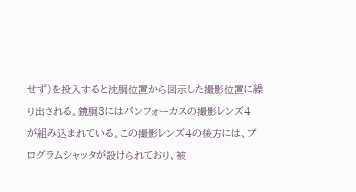せず)を投入すると沈胴位置から図示した撮影位置に繰
り出される。鏡胴3にはパンフォーカスの撮影レンズ4
が組み込まれている。この撮影レンズ4の後方には、プ
ログラムシャッタが設けられており、被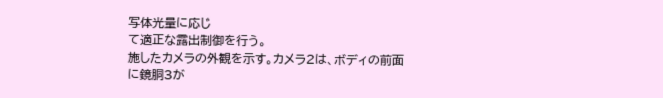写体光量に応じ
て適正な露出制御を行う。
施したカメラの外観を示す。カメラ2は、ボディの前面
に鏡胴3が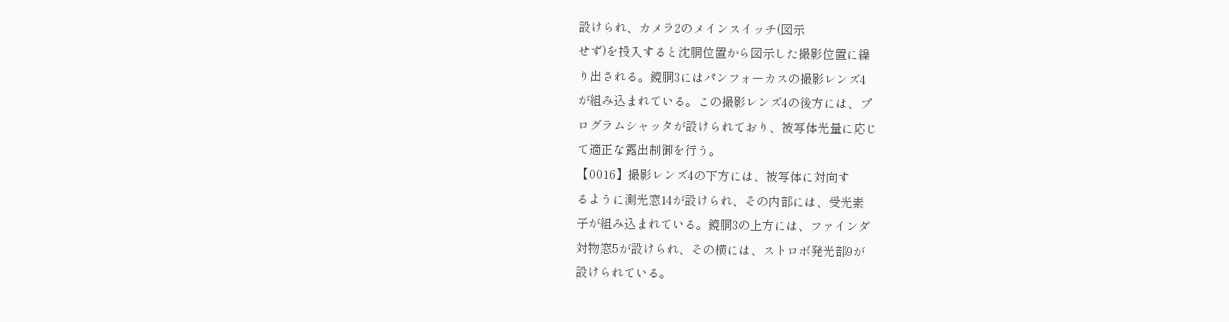設けられ、カメラ2のメインスイッチ(図示
せず)を投入すると沈胴位置から図示した撮影位置に繰
り出される。鏡胴3にはパンフォーカスの撮影レンズ4
が組み込まれている。この撮影レンズ4の後方には、プ
ログラムシャッタが設けられており、被写体光量に応じ
て適正な露出制御を行う。
【0016】撮影レンズ4の下方には、被写体に対向す
るように測光窓14が設けられ、その内部には、受光素
子が組み込まれている。鏡胴3の上方には、ファインダ
対物窓5が設けられ、その横には、ストロボ発光部9が
設けられている。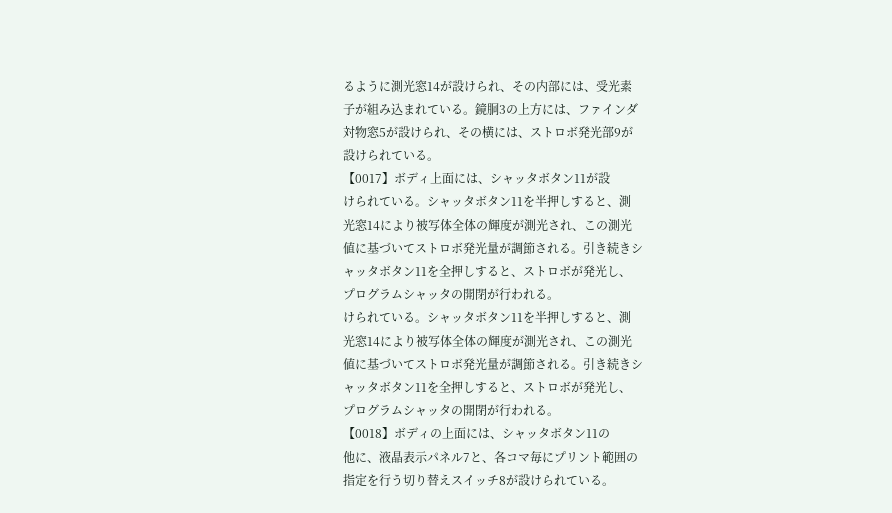るように測光窓14が設けられ、その内部には、受光素
子が組み込まれている。鏡胴3の上方には、ファインダ
対物窓5が設けられ、その横には、ストロボ発光部9が
設けられている。
【0017】ボディ上面には、シャッタボタン11が設
けられている。シャッタボタン11を半押しすると、測
光窓14により被写体全体の輝度が測光され、この測光
値に基づいてストロボ発光量が調節される。引き続きシ
ャッタボタン11を全押しすると、ストロボが発光し、
プログラムシャッタの開閉が行われる。
けられている。シャッタボタン11を半押しすると、測
光窓14により被写体全体の輝度が測光され、この測光
値に基づいてストロボ発光量が調節される。引き続きシ
ャッタボタン11を全押しすると、ストロボが発光し、
プログラムシャッタの開閉が行われる。
【0018】ボディの上面には、シャッタボタン11の
他に、液晶表示パネル7と、各コマ毎にプリント範囲の
指定を行う切り替えスイッチ8が設けられている。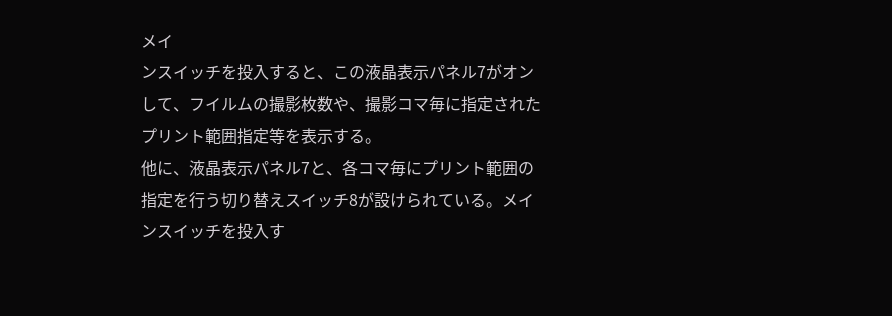メイ
ンスイッチを投入すると、この液晶表示パネル7がオン
して、フイルムの撮影枚数や、撮影コマ毎に指定された
プリント範囲指定等を表示する。
他に、液晶表示パネル7と、各コマ毎にプリント範囲の
指定を行う切り替えスイッチ8が設けられている。メイ
ンスイッチを投入す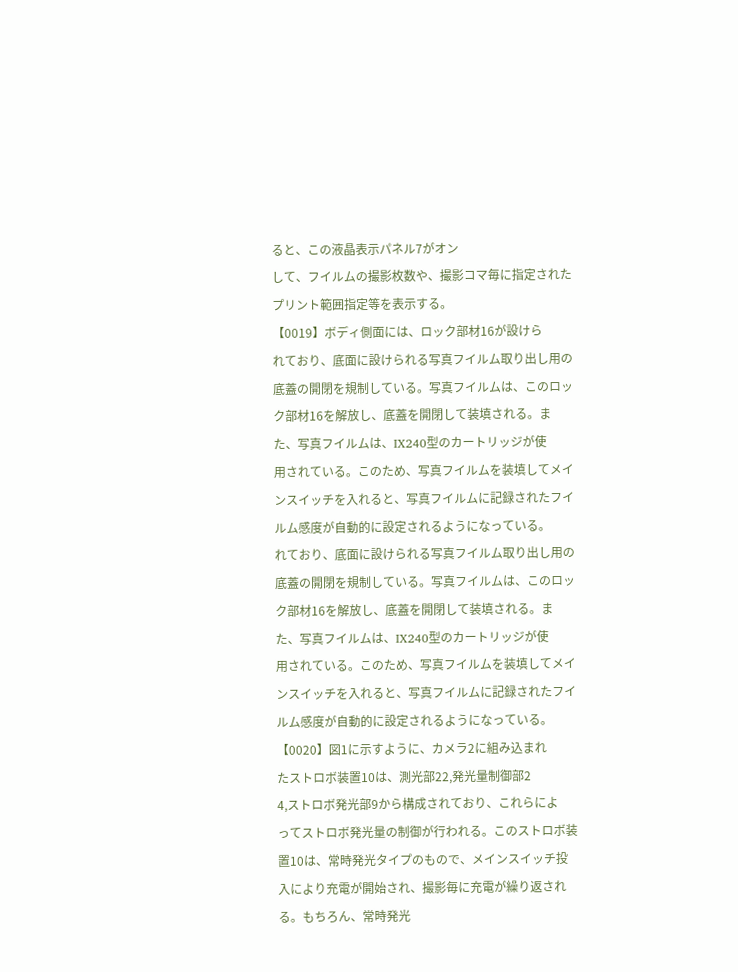ると、この液晶表示パネル7がオン
して、フイルムの撮影枚数や、撮影コマ毎に指定された
プリント範囲指定等を表示する。
【0019】ボディ側面には、ロック部材16が設けら
れており、底面に設けられる写真フイルム取り出し用の
底蓋の開閉を規制している。写真フイルムは、このロッ
ク部材16を解放し、底蓋を開閉して装填される。ま
た、写真フイルムは、IX240型のカートリッジが使
用されている。このため、写真フイルムを装填してメイ
ンスイッチを入れると、写真フイルムに記録されたフイ
ルム感度が自動的に設定されるようになっている。
れており、底面に設けられる写真フイルム取り出し用の
底蓋の開閉を規制している。写真フイルムは、このロッ
ク部材16を解放し、底蓋を開閉して装填される。ま
た、写真フイルムは、IX240型のカートリッジが使
用されている。このため、写真フイルムを装填してメイ
ンスイッチを入れると、写真フイルムに記録されたフイ
ルム感度が自動的に設定されるようになっている。
【0020】図1に示すように、カメラ2に組み込まれ
たストロボ装置10は、測光部22,発光量制御部2
4,ストロボ発光部9から構成されており、これらによ
ってストロボ発光量の制御が行われる。このストロボ装
置10は、常時発光タイプのもので、メインスイッチ投
入により充電が開始され、撮影毎に充電が繰り返され
る。もちろん、常時発光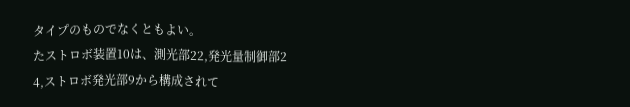タイプのものでなくともよい。
たストロボ装置10は、測光部22,発光量制御部2
4,ストロボ発光部9から構成されて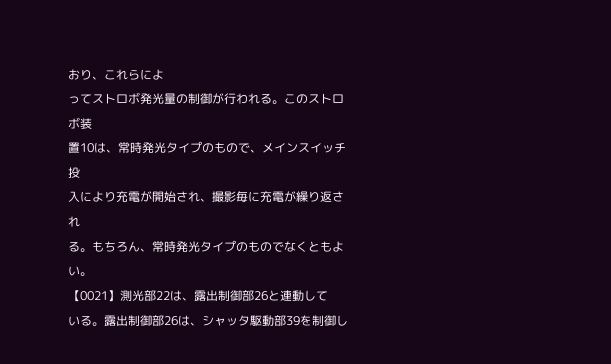おり、これらによ
ってストロボ発光量の制御が行われる。このストロボ装
置10は、常時発光タイプのもので、メインスイッチ投
入により充電が開始され、撮影毎に充電が繰り返され
る。もちろん、常時発光タイプのものでなくともよい。
【0021】測光部22は、露出制御部26と連動して
いる。露出制御部26は、シャッタ駆動部39を制御し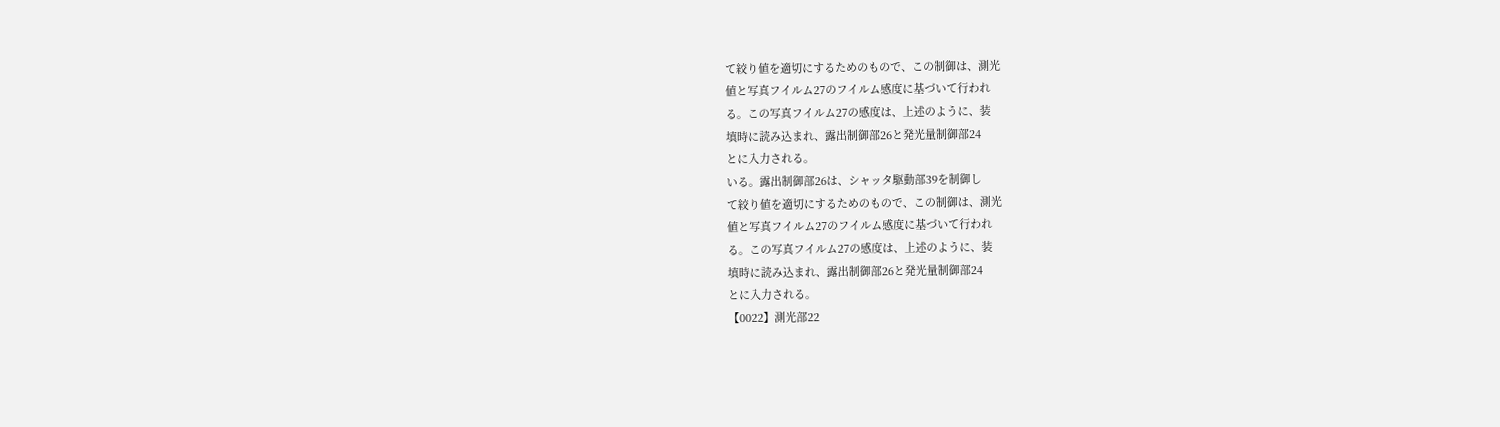て絞り値を適切にするためのもので、この制御は、測光
値と写真フイルム27のフイルム感度に基づいて行われ
る。この写真フイルム27の感度は、上述のように、装
填時に読み込まれ、露出制御部26と発光量制御部24
とに入力される。
いる。露出制御部26は、シャッタ駆動部39を制御し
て絞り値を適切にするためのもので、この制御は、測光
値と写真フイルム27のフイルム感度に基づいて行われ
る。この写真フイルム27の感度は、上述のように、装
填時に読み込まれ、露出制御部26と発光量制御部24
とに入力される。
【0022】測光部22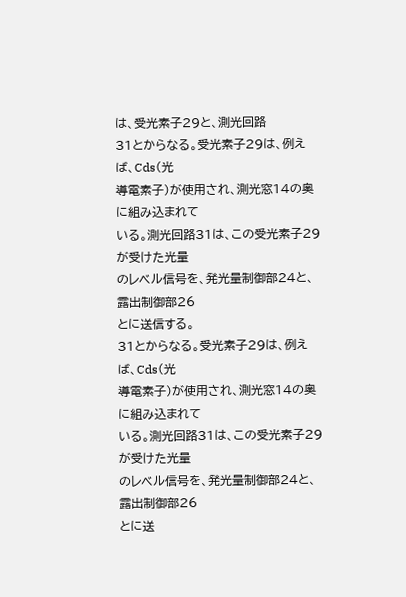は、受光素子29と、測光回路
31とからなる。受光素子29は、例えば、Cds(光
導電素子)が使用され、測光窓14の奥に組み込まれて
いる。測光回路31は、この受光素子29が受けた光量
のレベル信号を、発光量制御部24と、露出制御部26
とに送信する。
31とからなる。受光素子29は、例えば、Cds(光
導電素子)が使用され、測光窓14の奥に組み込まれて
いる。測光回路31は、この受光素子29が受けた光量
のレベル信号を、発光量制御部24と、露出制御部26
とに送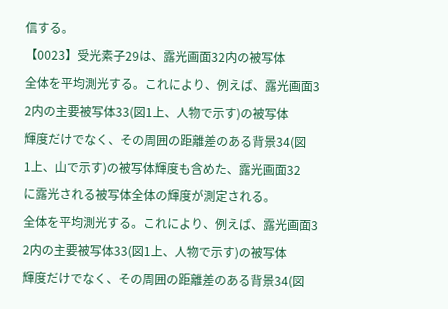信する。
【0023】受光素子29は、露光画面32内の被写体
全体を平均測光する。これにより、例えば、露光画面3
2内の主要被写体33(図1上、人物で示す)の被写体
輝度だけでなく、その周囲の距離差のある背景34(図
1上、山で示す)の被写体輝度も含めた、露光画面32
に露光される被写体全体の輝度が測定される。
全体を平均測光する。これにより、例えば、露光画面3
2内の主要被写体33(図1上、人物で示す)の被写体
輝度だけでなく、その周囲の距離差のある背景34(図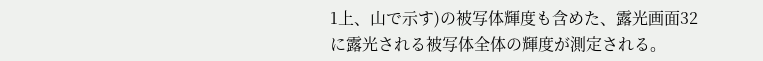1上、山で示す)の被写体輝度も含めた、露光画面32
に露光される被写体全体の輝度が測定される。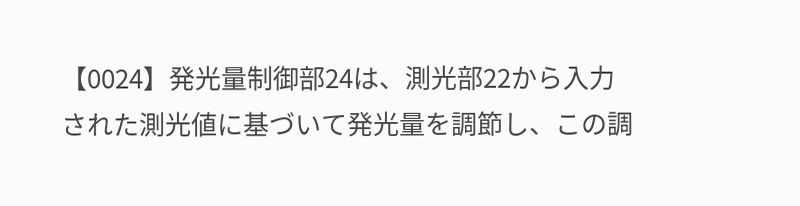【0024】発光量制御部24は、測光部22から入力
された測光値に基づいて発光量を調節し、この調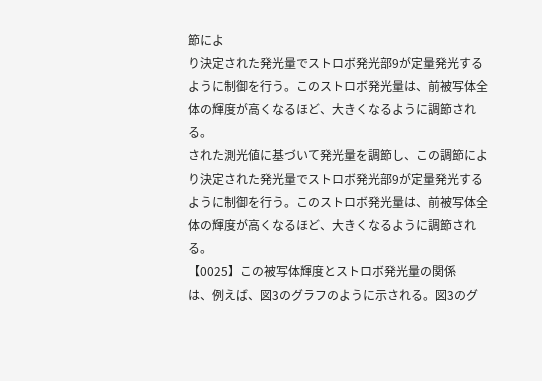節によ
り決定された発光量でストロボ発光部9が定量発光する
ように制御を行う。このストロボ発光量は、前被写体全
体の輝度が高くなるほど、大きくなるように調節され
る。
された測光値に基づいて発光量を調節し、この調節によ
り決定された発光量でストロボ発光部9が定量発光する
ように制御を行う。このストロボ発光量は、前被写体全
体の輝度が高くなるほど、大きくなるように調節され
る。
【0025】この被写体輝度とストロボ発光量の関係
は、例えば、図3のグラフのように示される。図3のグ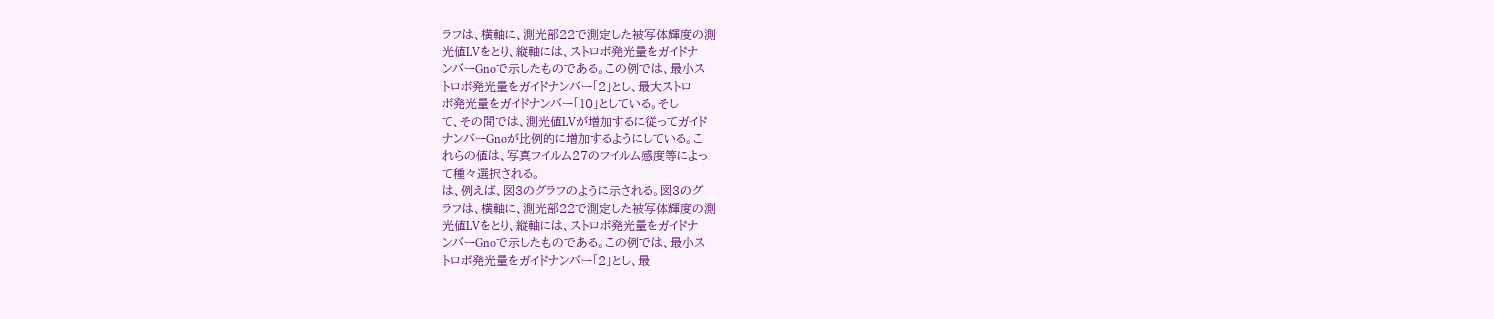ラフは、横軸に、測光部22で測定した被写体輝度の測
光値LVをとり、縦軸には、ストロボ発光量をガイドナ
ンバーGnoで示したものである。この例では、最小ス
トロボ発光量をガイドナンバー「2」とし、最大ストロ
ボ発光量をガイドナンバー「10」としている。そし
て、その間では、測光値LVが増加するに従ってガイド
ナンバーGnoが比例的に増加するようにしている。こ
れらの値は、写真フイルム27のフイルム感度等によっ
て種々選択される。
は、例えば、図3のグラフのように示される。図3のグ
ラフは、横軸に、測光部22で測定した被写体輝度の測
光値LVをとり、縦軸には、ストロボ発光量をガイドナ
ンバーGnoで示したものである。この例では、最小ス
トロボ発光量をガイドナンバー「2」とし、最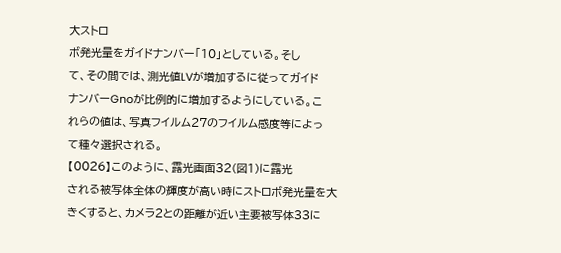大ストロ
ボ発光量をガイドナンバー「10」としている。そし
て、その間では、測光値LVが増加するに従ってガイド
ナンバーGnoが比例的に増加するようにしている。こ
れらの値は、写真フイルム27のフイルム感度等によっ
て種々選択される。
【0026】このように、露光画面32(図1)に露光
される被写体全体の輝度が高い時にストロボ発光量を大
きくすると、カメラ2との距離が近い主要被写体33に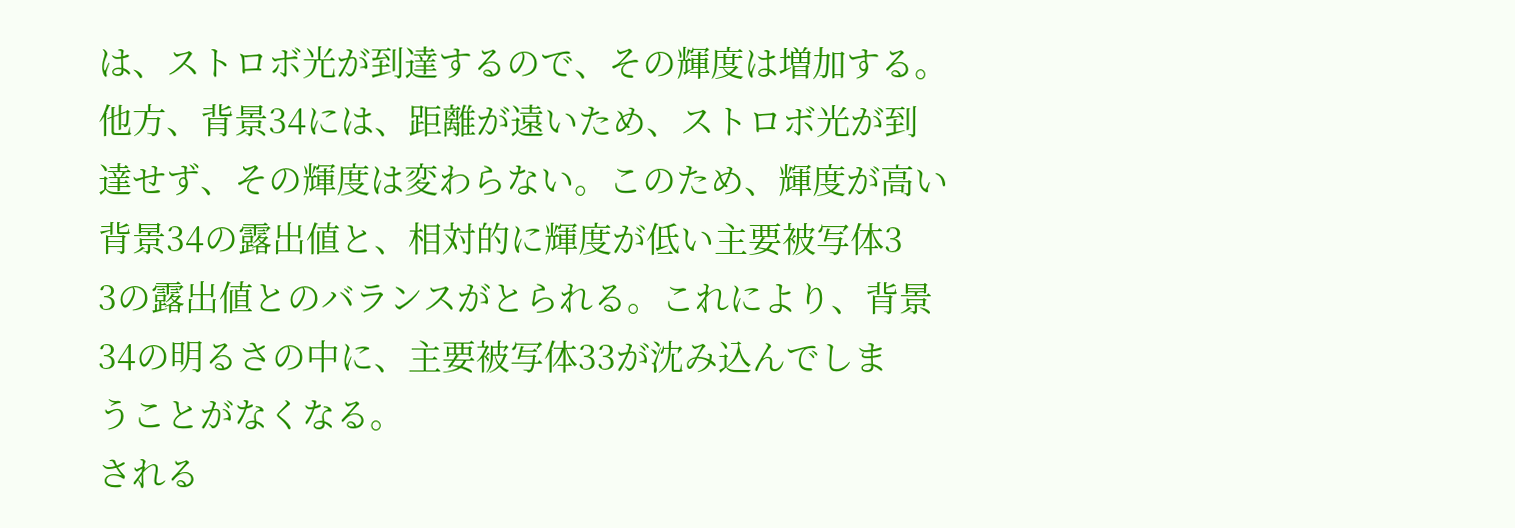は、ストロボ光が到達するので、その輝度は増加する。
他方、背景34には、距離が遠いため、ストロボ光が到
達せず、その輝度は変わらない。このため、輝度が高い
背景34の露出値と、相対的に輝度が低い主要被写体3
3の露出値とのバランスがとられる。これにより、背景
34の明るさの中に、主要被写体33が沈み込んでしま
うことがなくなる。
される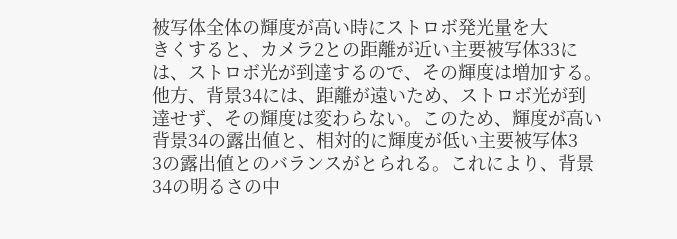被写体全体の輝度が高い時にストロボ発光量を大
きくすると、カメラ2との距離が近い主要被写体33に
は、ストロボ光が到達するので、その輝度は増加する。
他方、背景34には、距離が遠いため、ストロボ光が到
達せず、その輝度は変わらない。このため、輝度が高い
背景34の露出値と、相対的に輝度が低い主要被写体3
3の露出値とのバランスがとられる。これにより、背景
34の明るさの中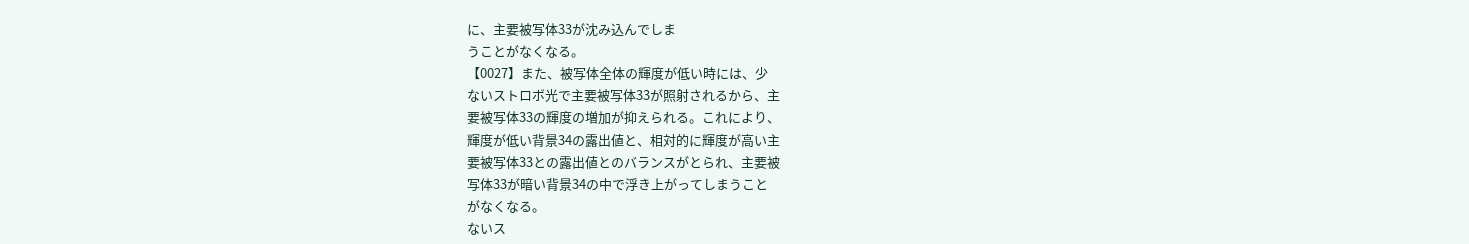に、主要被写体33が沈み込んでしま
うことがなくなる。
【0027】また、被写体全体の輝度が低い時には、少
ないストロボ光で主要被写体33が照射されるから、主
要被写体33の輝度の増加が抑えられる。これにより、
輝度が低い背景34の露出値と、相対的に輝度が高い主
要被写体33との露出値とのバランスがとられ、主要被
写体33が暗い背景34の中で浮き上がってしまうこと
がなくなる。
ないス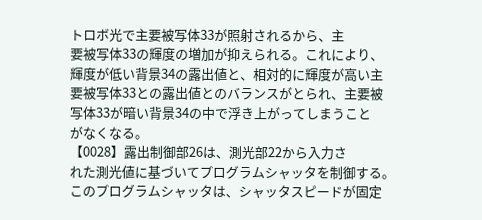トロボ光で主要被写体33が照射されるから、主
要被写体33の輝度の増加が抑えられる。これにより、
輝度が低い背景34の露出値と、相対的に輝度が高い主
要被写体33との露出値とのバランスがとられ、主要被
写体33が暗い背景34の中で浮き上がってしまうこと
がなくなる。
【0028】露出制御部26は、測光部22から入力さ
れた測光値に基づいてプログラムシャッタを制御する。
このプログラムシャッタは、シャッタスピードが固定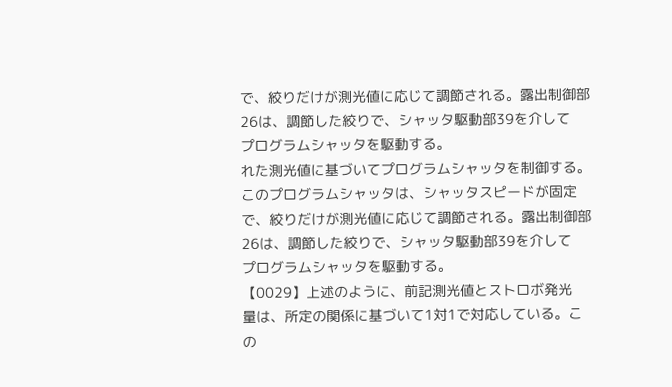で、絞りだけが測光値に応じて調節される。露出制御部
26は、調節した絞りで、シャッタ駆動部39を介して
プログラムシャッタを駆動する。
れた測光値に基づいてプログラムシャッタを制御する。
このプログラムシャッタは、シャッタスピードが固定
で、絞りだけが測光値に応じて調節される。露出制御部
26は、調節した絞りで、シャッタ駆動部39を介して
プログラムシャッタを駆動する。
【0029】上述のように、前記測光値とストロボ発光
量は、所定の関係に基づいて1対1で対応している。こ
の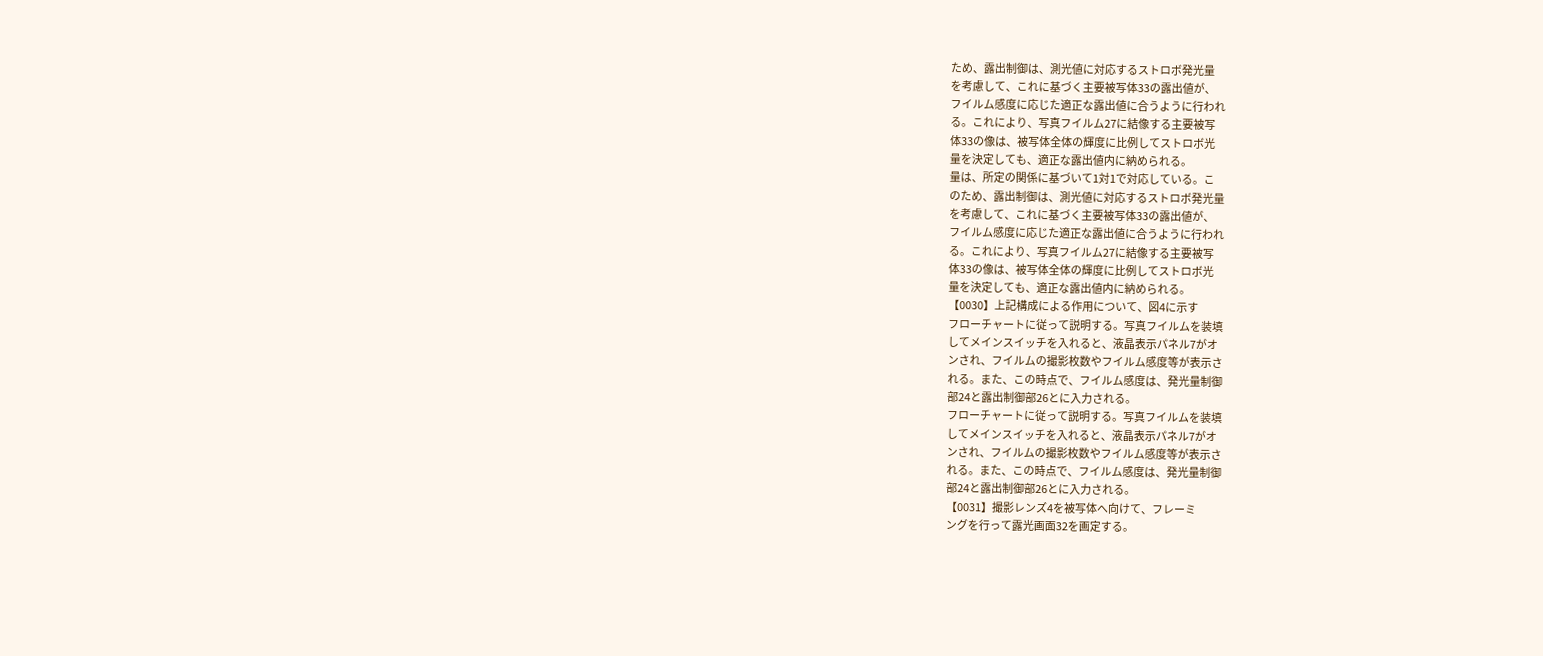ため、露出制御は、測光値に対応するストロボ発光量
を考慮して、これに基づく主要被写体33の露出値が、
フイルム感度に応じた適正な露出値に合うように行われ
る。これにより、写真フイルム27に結像する主要被写
体33の像は、被写体全体の輝度に比例してストロボ光
量を決定しても、適正な露出値内に納められる。
量は、所定の関係に基づいて1対1で対応している。こ
のため、露出制御は、測光値に対応するストロボ発光量
を考慮して、これに基づく主要被写体33の露出値が、
フイルム感度に応じた適正な露出値に合うように行われ
る。これにより、写真フイルム27に結像する主要被写
体33の像は、被写体全体の輝度に比例してストロボ光
量を決定しても、適正な露出値内に納められる。
【0030】上記構成による作用について、図4に示す
フローチャートに従って説明する。写真フイルムを装填
してメインスイッチを入れると、液晶表示パネル7がオ
ンされ、フイルムの撮影枚数やフイルム感度等が表示さ
れる。また、この時点で、フイルム感度は、発光量制御
部24と露出制御部26とに入力される。
フローチャートに従って説明する。写真フイルムを装填
してメインスイッチを入れると、液晶表示パネル7がオ
ンされ、フイルムの撮影枚数やフイルム感度等が表示さ
れる。また、この時点で、フイルム感度は、発光量制御
部24と露出制御部26とに入力される。
【0031】撮影レンズ4を被写体へ向けて、フレーミ
ングを行って露光画面32を画定する。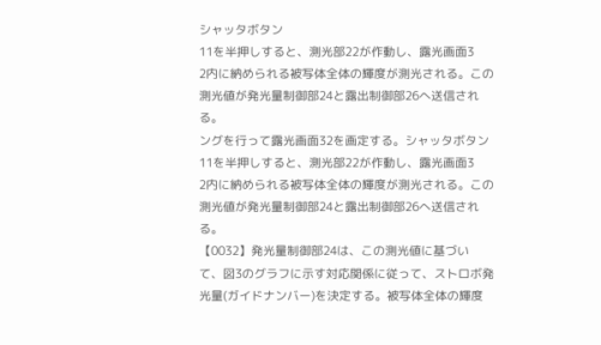シャッタボタン
11を半押しすると、測光部22が作動し、露光画面3
2内に納められる被写体全体の輝度が測光される。この
測光値が発光量制御部24と露出制御部26へ送信され
る。
ングを行って露光画面32を画定する。シャッタボタン
11を半押しすると、測光部22が作動し、露光画面3
2内に納められる被写体全体の輝度が測光される。この
測光値が発光量制御部24と露出制御部26へ送信され
る。
【0032】発光量制御部24は、この測光値に基づい
て、図3のグラフに示す対応関係に従って、ストロボ発
光量(ガイドナンバー)を決定する。被写体全体の輝度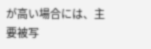が高い場合には、主要被写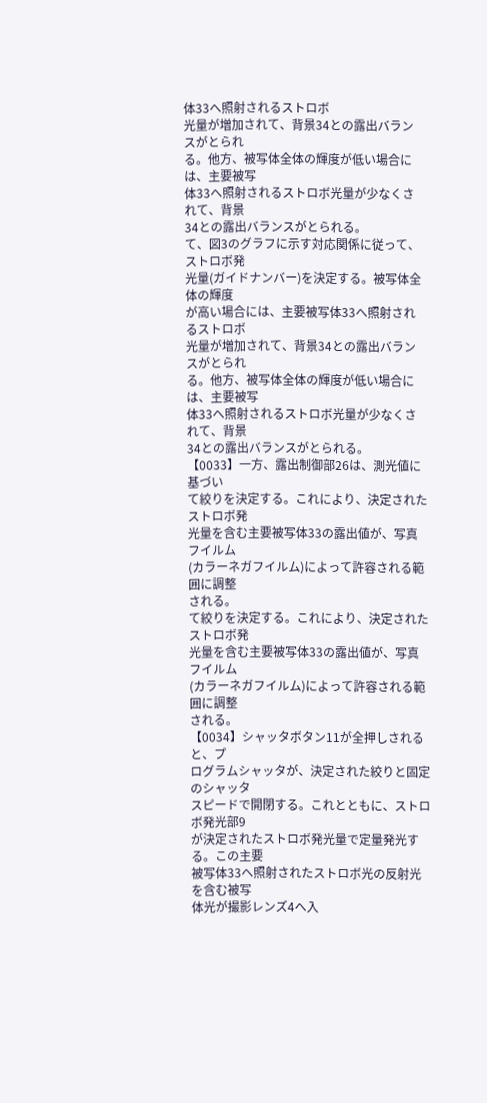体33へ照射されるストロボ
光量が増加されて、背景34との露出バランスがとられ
る。他方、被写体全体の輝度が低い場合には、主要被写
体33へ照射されるストロボ光量が少なくされて、背景
34との露出バランスがとられる。
て、図3のグラフに示す対応関係に従って、ストロボ発
光量(ガイドナンバー)を決定する。被写体全体の輝度
が高い場合には、主要被写体33へ照射されるストロボ
光量が増加されて、背景34との露出バランスがとられ
る。他方、被写体全体の輝度が低い場合には、主要被写
体33へ照射されるストロボ光量が少なくされて、背景
34との露出バランスがとられる。
【0033】一方、露出制御部26は、測光値に基づい
て絞りを決定する。これにより、決定されたストロボ発
光量を含む主要被写体33の露出値が、写真フイルム
(カラーネガフイルム)によって許容される範囲に調整
される。
て絞りを決定する。これにより、決定されたストロボ発
光量を含む主要被写体33の露出値が、写真フイルム
(カラーネガフイルム)によって許容される範囲に調整
される。
【0034】シャッタボタン11が全押しされると、プ
ログラムシャッタが、決定された絞りと固定のシャッタ
スピードで開閉する。これとともに、ストロボ発光部9
が決定されたストロボ発光量で定量発光する。この主要
被写体33へ照射されたストロボ光の反射光を含む被写
体光が撮影レンズ4へ入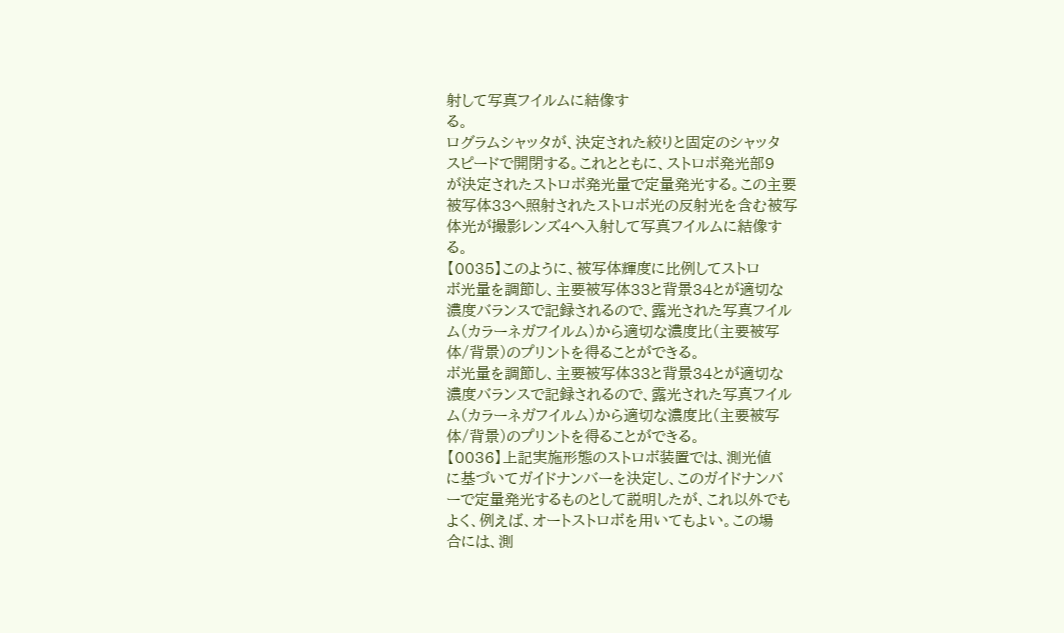射して写真フイルムに結像す
る。
ログラムシャッタが、決定された絞りと固定のシャッタ
スピードで開閉する。これとともに、ストロボ発光部9
が決定されたストロボ発光量で定量発光する。この主要
被写体33へ照射されたストロボ光の反射光を含む被写
体光が撮影レンズ4へ入射して写真フイルムに結像す
る。
【0035】このように、被写体輝度に比例してストロ
ボ光量を調節し、主要被写体33と背景34とが適切な
濃度バランスで記録されるので、露光された写真フイル
ム(カラーネガフイルム)から適切な濃度比(主要被写
体/背景)のプリントを得ることができる。
ボ光量を調節し、主要被写体33と背景34とが適切な
濃度バランスで記録されるので、露光された写真フイル
ム(カラーネガフイルム)から適切な濃度比(主要被写
体/背景)のプリントを得ることができる。
【0036】上記実施形態のストロボ装置では、測光値
に基づいてガイドナンバーを決定し、このガイドナンバ
ーで定量発光するものとして説明したが、これ以外でも
よく、例えば、オートストロボを用いてもよい。この場
合には、測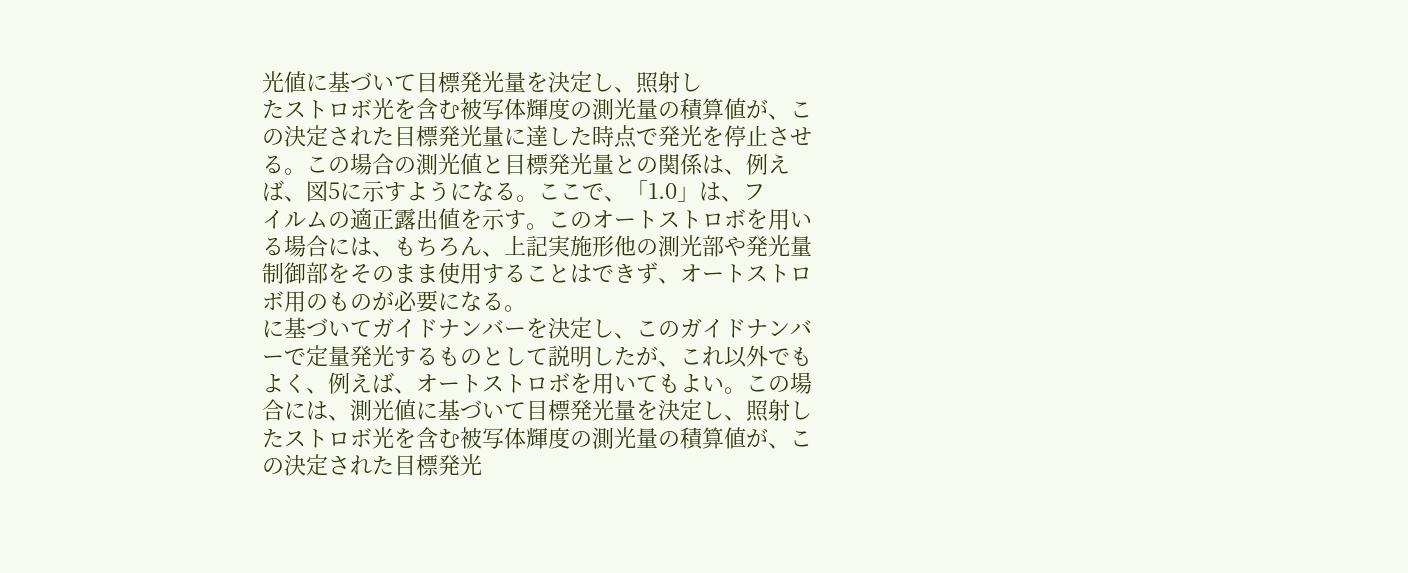光値に基づいて目標発光量を決定し、照射し
たストロボ光を含む被写体輝度の測光量の積算値が、こ
の決定された目標発光量に達した時点で発光を停止させ
る。この場合の測光値と目標発光量との関係は、例え
ば、図5に示すようになる。ここで、「1.0」は、フ
イルムの適正露出値を示す。このオートストロボを用い
る場合には、もちろん、上記実施形他の測光部や発光量
制御部をそのまま使用することはできず、オートストロ
ボ用のものが必要になる。
に基づいてガイドナンバーを決定し、このガイドナンバ
ーで定量発光するものとして説明したが、これ以外でも
よく、例えば、オートストロボを用いてもよい。この場
合には、測光値に基づいて目標発光量を決定し、照射し
たストロボ光を含む被写体輝度の測光量の積算値が、こ
の決定された目標発光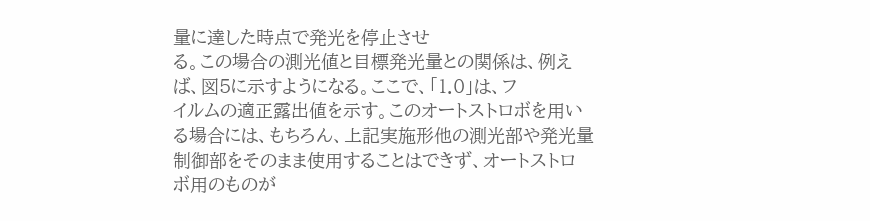量に達した時点で発光を停止させ
る。この場合の測光値と目標発光量との関係は、例え
ば、図5に示すようになる。ここで、「1.0」は、フ
イルムの適正露出値を示す。このオートストロボを用い
る場合には、もちろん、上記実施形他の測光部や発光量
制御部をそのまま使用することはできず、オートストロ
ボ用のものが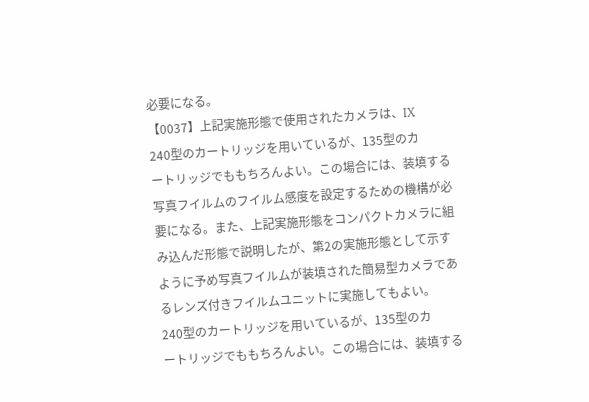必要になる。
【0037】上記実施形態で使用されたカメラは、IX
240型のカートリッジを用いているが、135型のカ
ートリッジでももちろんよい。この場合には、装填する
写真フイルムのフイルム感度を設定するための機構が必
要になる。また、上記実施形態をコンパクトカメラに組
み込んだ形態で説明したが、第2の実施形態として示す
ように予め写真フイルムが装填された簡易型カメラであ
るレンズ付きフイルムユニットに実施してもよい。
240型のカートリッジを用いているが、135型のカ
ートリッジでももちろんよい。この場合には、装填する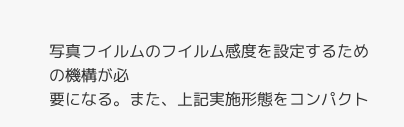写真フイルムのフイルム感度を設定するための機構が必
要になる。また、上記実施形態をコンパクト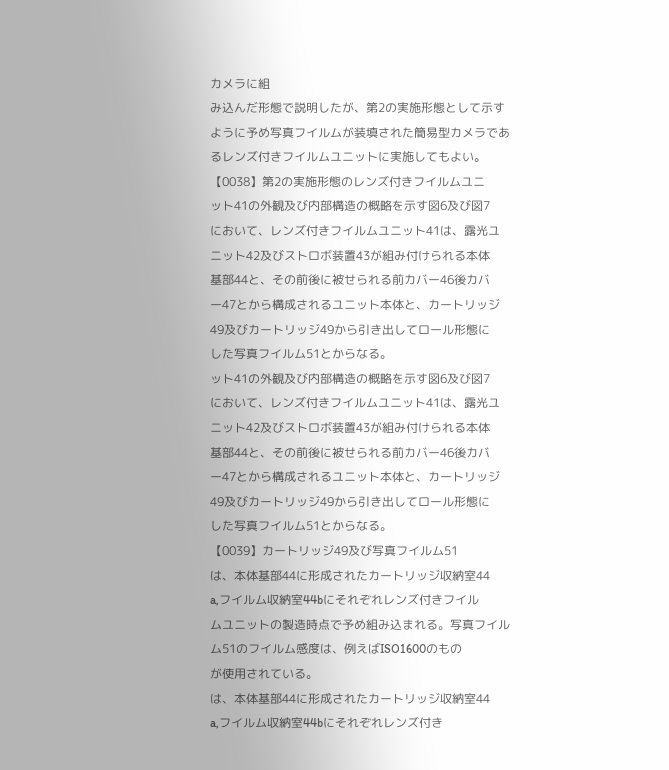カメラに組
み込んだ形態で説明したが、第2の実施形態として示す
ように予め写真フイルムが装填された簡易型カメラであ
るレンズ付きフイルムユニットに実施してもよい。
【0038】第2の実施形態のレンズ付きフイルムユニ
ット41の外観及び内部構造の概略を示す図6及び図7
において、レンズ付きフイルムユニット41は、露光ユ
ニット42及びストロボ装置43が組み付けられる本体
基部44と、その前後に被せられる前カバー46後カバ
ー47とから構成されるユニット本体と、カートリッジ
49及びカートリッジ49から引き出してロール形態に
した写真フイルム51とからなる。
ット41の外観及び内部構造の概略を示す図6及び図7
において、レンズ付きフイルムユニット41は、露光ユ
ニット42及びストロボ装置43が組み付けられる本体
基部44と、その前後に被せられる前カバー46後カバ
ー47とから構成されるユニット本体と、カートリッジ
49及びカートリッジ49から引き出してロール形態に
した写真フイルム51とからなる。
【0039】カートリッジ49及び写真フイルム51
は、本体基部44に形成されたカートリッジ収納室44
a,フイルム収納室44bにそれぞれレンズ付きフイル
ムユニットの製造時点で予め組み込まれる。写真フイル
ム51のフイルム感度は、例えばISO1600のもの
が使用されている。
は、本体基部44に形成されたカートリッジ収納室44
a,フイルム収納室44bにそれぞれレンズ付き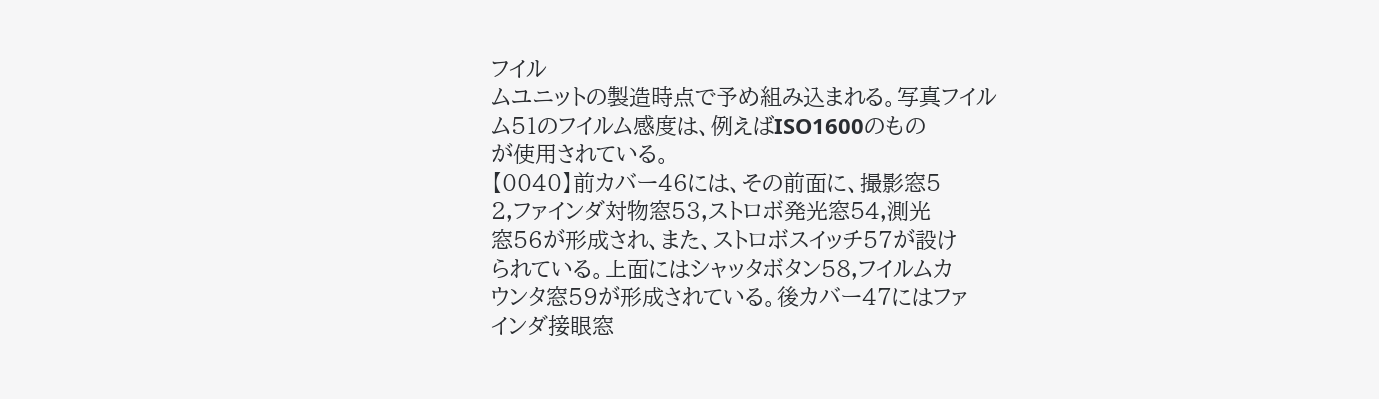フイル
ムユニットの製造時点で予め組み込まれる。写真フイル
ム51のフイルム感度は、例えばISO1600のもの
が使用されている。
【0040】前カバー46には、その前面に、撮影窓5
2,ファインダ対物窓53,ストロボ発光窓54,測光
窓56が形成され、また、ストロボスイッチ57が設け
られている。上面にはシャッタボタン58,フイルムカ
ウンタ窓59が形成されている。後カバー47にはファ
インダ接眼窓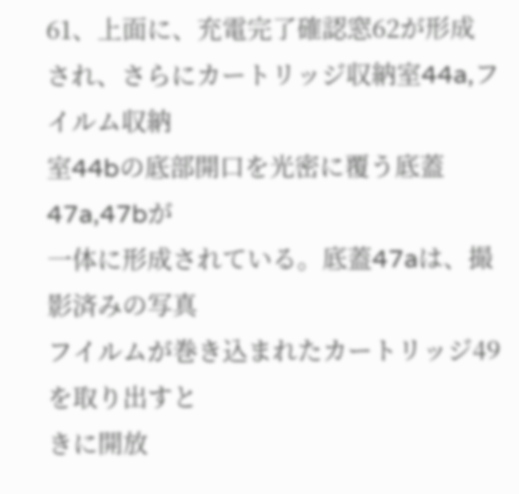61、上面に、充電完了確認窓62が形成
され、さらにカートリッジ収納室44a,フイルム収納
室44bの底部開口を光密に覆う底蓋47a,47bが
一体に形成されている。底蓋47aは、撮影済みの写真
フイルムが巻き込まれたカートリッジ49を取り出すと
きに開放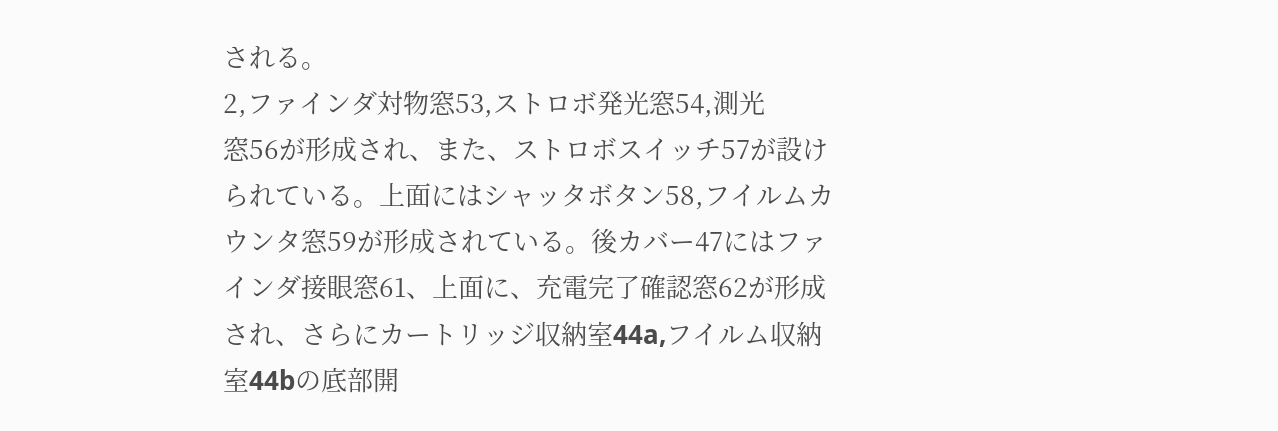される。
2,ファインダ対物窓53,ストロボ発光窓54,測光
窓56が形成され、また、ストロボスイッチ57が設け
られている。上面にはシャッタボタン58,フイルムカ
ウンタ窓59が形成されている。後カバー47にはファ
インダ接眼窓61、上面に、充電完了確認窓62が形成
され、さらにカートリッジ収納室44a,フイルム収納
室44bの底部開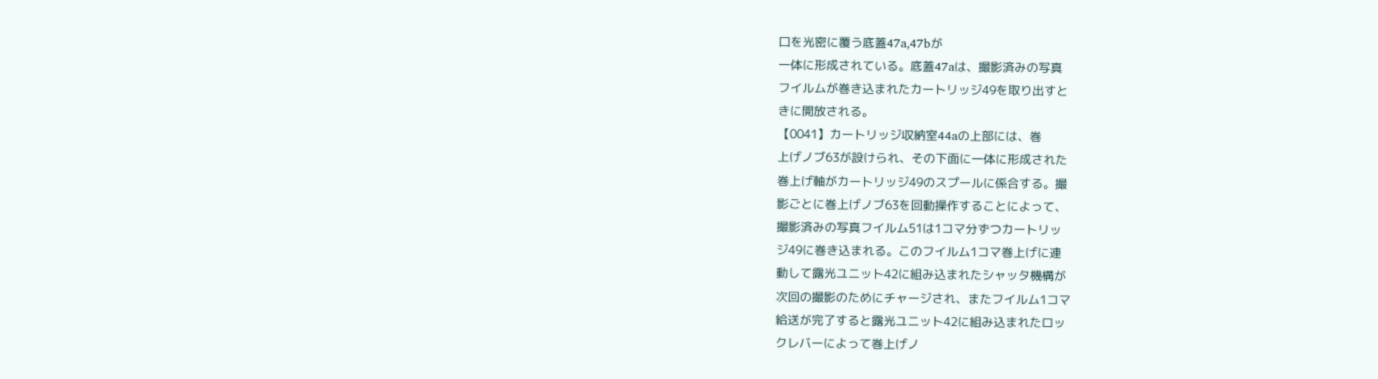口を光密に覆う底蓋47a,47bが
一体に形成されている。底蓋47aは、撮影済みの写真
フイルムが巻き込まれたカートリッジ49を取り出すと
きに開放される。
【0041】カートリッジ収納室44aの上部には、巻
上げノブ63が設けられ、その下面に一体に形成された
巻上げ軸がカートリッジ49のスプールに係合する。撮
影ごとに巻上げノブ63を回動操作することによって、
撮影済みの写真フイルム51は1コマ分ずつカートリッ
ジ49に巻き込まれる。このフイルム1コマ巻上げに連
動して露光ユニット42に組み込まれたシャッタ機構が
次回の撮影のためにチャージされ、またフイルム1コマ
給送が完了すると露光ユニット42に組み込まれたロッ
クレバーによって巻上げノ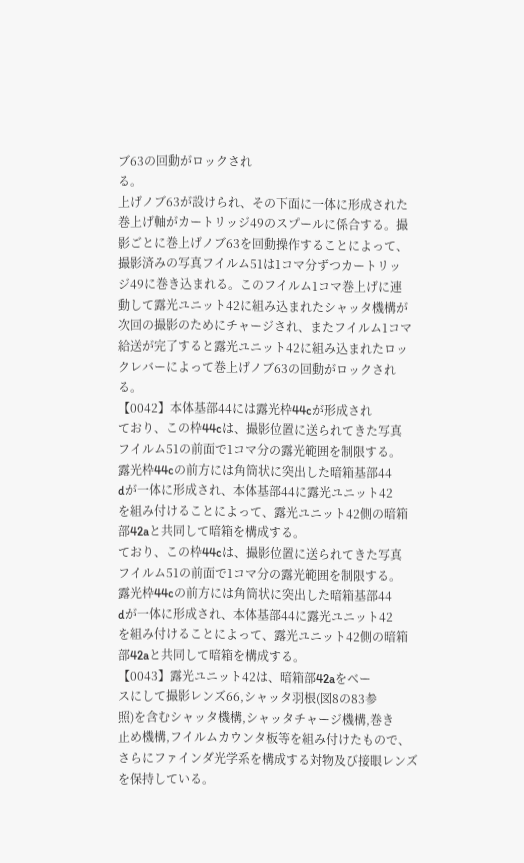ブ63の回動がロックされ
る。
上げノブ63が設けられ、その下面に一体に形成された
巻上げ軸がカートリッジ49のスプールに係合する。撮
影ごとに巻上げノブ63を回動操作することによって、
撮影済みの写真フイルム51は1コマ分ずつカートリッ
ジ49に巻き込まれる。このフイルム1コマ巻上げに連
動して露光ユニット42に組み込まれたシャッタ機構が
次回の撮影のためにチャージされ、またフイルム1コマ
給送が完了すると露光ユニット42に組み込まれたロッ
クレバーによって巻上げノブ63の回動がロックされ
る。
【0042】本体基部44には露光枠44cが形成され
ており、この枠44cは、撮影位置に送られてきた写真
フイルム51の前面で1コマ分の露光範囲を制限する。
露光枠44cの前方には角筒状に突出した暗箱基部44
dが一体に形成され、本体基部44に露光ユニット42
を組み付けることによって、露光ユニット42側の暗箱
部42aと共同して暗箱を構成する。
ており、この枠44cは、撮影位置に送られてきた写真
フイルム51の前面で1コマ分の露光範囲を制限する。
露光枠44cの前方には角筒状に突出した暗箱基部44
dが一体に形成され、本体基部44に露光ユニット42
を組み付けることによって、露光ユニット42側の暗箱
部42aと共同して暗箱を構成する。
【0043】露光ユニット42は、暗箱部42aをベー
スにして撮影レンズ66,シャッタ羽根(図8の83参
照)を含むシャッタ機構,シャッタチャージ機構,巻き
止め機構,フイルムカウンタ板等を組み付けたもので、
さらにファインダ光学系を構成する対物及び接眼レンズ
を保持している。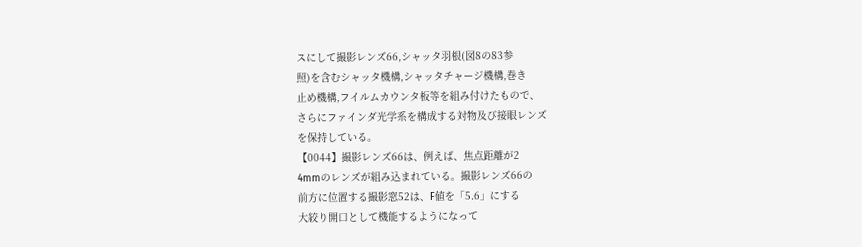スにして撮影レンズ66,シャッタ羽根(図8の83参
照)を含むシャッタ機構,シャッタチャージ機構,巻き
止め機構,フイルムカウンタ板等を組み付けたもので、
さらにファインダ光学系を構成する対物及び接眼レンズ
を保持している。
【0044】撮影レンズ66は、例えば、焦点距離が2
4mmのレンズが組み込まれている。撮影レンズ66の
前方に位置する撮影窓52は、F値を「5.6」にする
大絞り開口として機能するようになって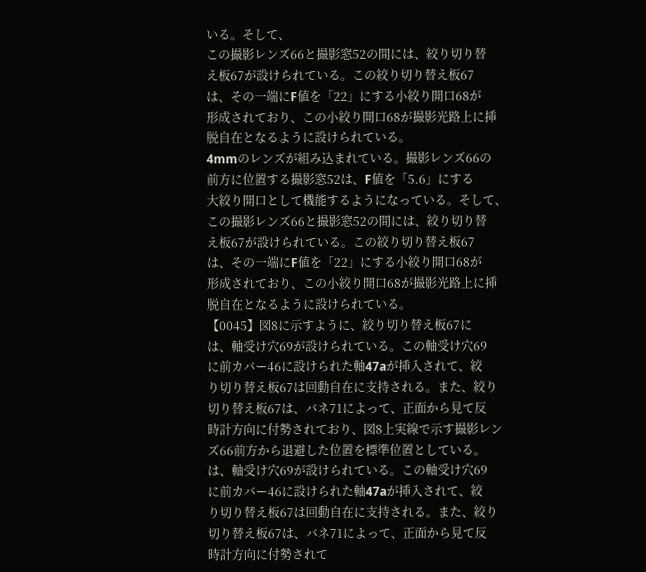いる。そして、
この撮影レンズ66と撮影窓52の間には、絞り切り替
え板67が設けられている。この絞り切り替え板67
は、その一端にF値を「22」にする小絞り開口68が
形成されており、この小絞り開口68が撮影光路上に挿
脱自在となるように設けられている。
4mmのレンズが組み込まれている。撮影レンズ66の
前方に位置する撮影窓52は、F値を「5.6」にする
大絞り開口として機能するようになっている。そして、
この撮影レンズ66と撮影窓52の間には、絞り切り替
え板67が設けられている。この絞り切り替え板67
は、その一端にF値を「22」にする小絞り開口68が
形成されており、この小絞り開口68が撮影光路上に挿
脱自在となるように設けられている。
【0045】図8に示すように、絞り切り替え板67に
は、軸受け穴69が設けられている。この軸受け穴69
に前カバー46に設けられた軸47aが挿入されて、絞
り切り替え板67は回動自在に支持される。また、絞り
切り替え板67は、バネ71によって、正面から見て反
時計方向に付勢されており、図8上実線で示す撮影レン
ズ66前方から退避した位置を標準位置としている。
は、軸受け穴69が設けられている。この軸受け穴69
に前カバー46に設けられた軸47aが挿入されて、絞
り切り替え板67は回動自在に支持される。また、絞り
切り替え板67は、バネ71によって、正面から見て反
時計方向に付勢されて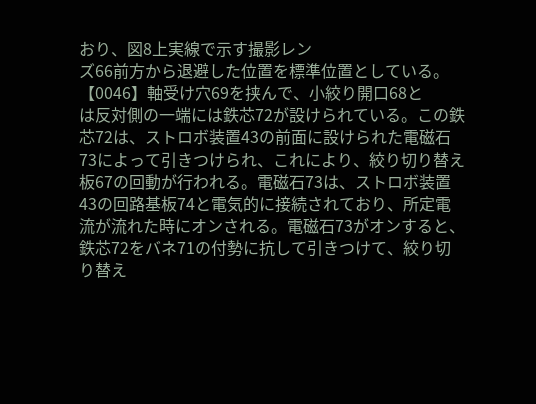おり、図8上実線で示す撮影レン
ズ66前方から退避した位置を標準位置としている。
【0046】軸受け穴69を挟んで、小絞り開口68と
は反対側の一端には鉄芯72が設けられている。この鉄
芯72は、ストロボ装置43の前面に設けられた電磁石
73によって引きつけられ、これにより、絞り切り替え
板67の回動が行われる。電磁石73は、ストロボ装置
43の回路基板74と電気的に接続されており、所定電
流が流れた時にオンされる。電磁石73がオンすると、
鉄芯72をバネ71の付勢に抗して引きつけて、絞り切
り替え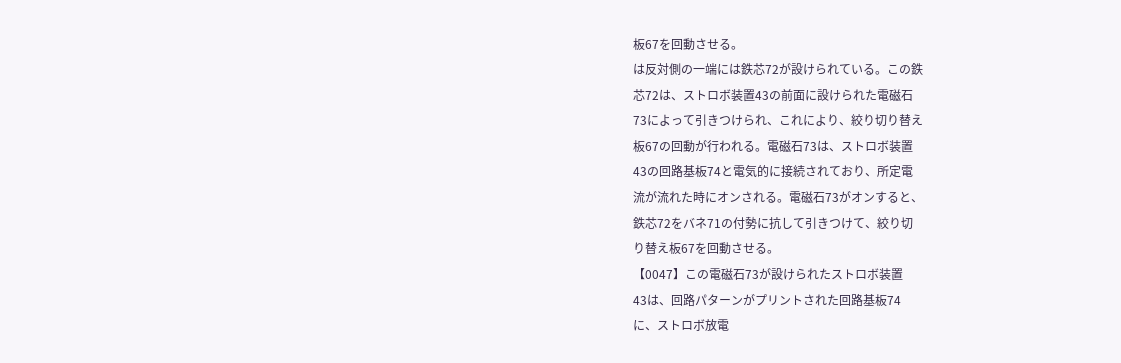板67を回動させる。
は反対側の一端には鉄芯72が設けられている。この鉄
芯72は、ストロボ装置43の前面に設けられた電磁石
73によって引きつけられ、これにより、絞り切り替え
板67の回動が行われる。電磁石73は、ストロボ装置
43の回路基板74と電気的に接続されており、所定電
流が流れた時にオンされる。電磁石73がオンすると、
鉄芯72をバネ71の付勢に抗して引きつけて、絞り切
り替え板67を回動させる。
【0047】この電磁石73が設けられたストロボ装置
43は、回路パターンがプリントされた回路基板74
に、ストロボ放電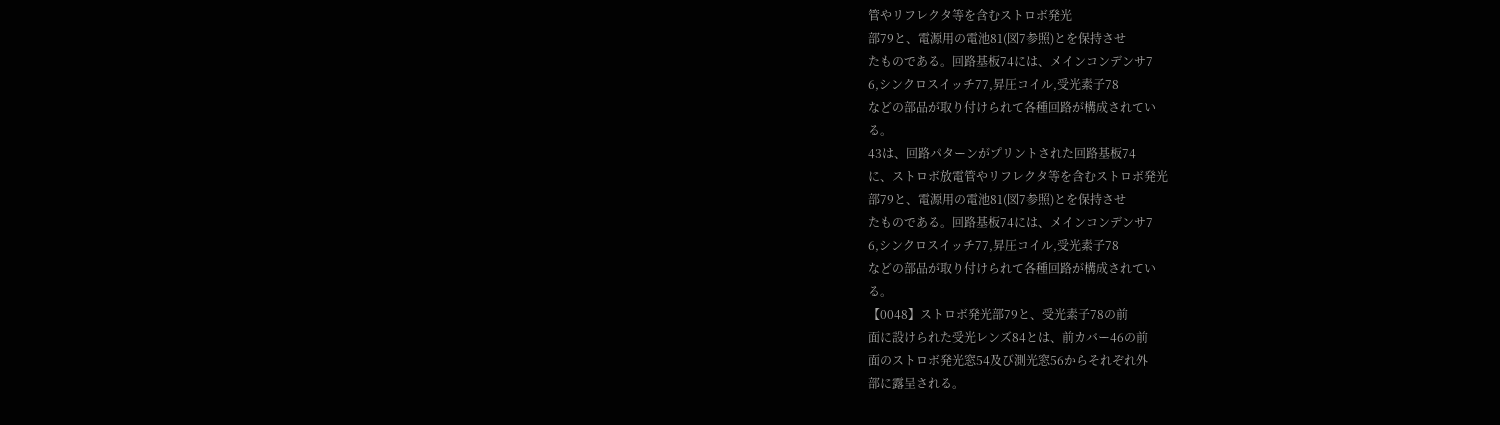管やリフレクタ等を含むストロボ発光
部79と、電源用の電池81(図7参照)とを保持させ
たものである。回路基板74には、メインコンデンサ7
6,シンクロスイッチ77,昇圧コイル,受光素子78
などの部品が取り付けられて各種回路が構成されてい
る。
43は、回路パターンがプリントされた回路基板74
に、ストロボ放電管やリフレクタ等を含むストロボ発光
部79と、電源用の電池81(図7参照)とを保持させ
たものである。回路基板74には、メインコンデンサ7
6,シンクロスイッチ77,昇圧コイル,受光素子78
などの部品が取り付けられて各種回路が構成されてい
る。
【0048】ストロボ発光部79と、受光素子78の前
面に設けられた受光レンズ84とは、前カバー46の前
面のストロボ発光窓54及び測光窓56からそれぞれ外
部に露呈される。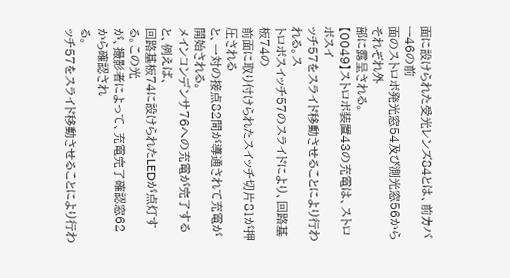面に設けられた受光レンズ84とは、前カバー46の前
面のストロボ発光窓54及び測光窓56からそれぞれ外
部に露呈される。
【0049】ストロボ装置43の充電は、ストロボスイ
ッチ57をスライド移動させることにより行われる。ス
トロボスイッチ57のスライドにより、回路基板74の
前面に取り付けられたスイッチ切片81が押圧される
と、一対の接点82間が導通されて充電が開始される。
メインコンデンサ76への充電が完了すると、例えば、
回路基板74に設けられたLEDが点灯する。この光
が、撮影者によって、充電完了確認窓62から確認され
る。
ッチ57をスライド移動させることにより行わ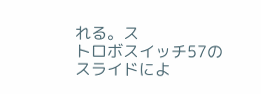れる。ス
トロボスイッチ57のスライドによ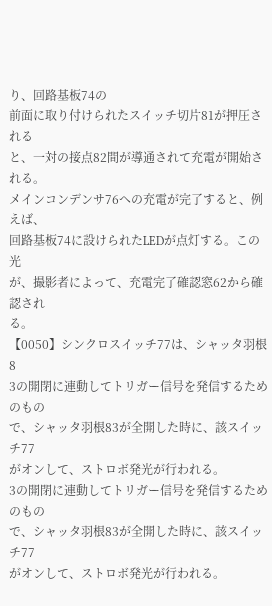り、回路基板74の
前面に取り付けられたスイッチ切片81が押圧される
と、一対の接点82間が導通されて充電が開始される。
メインコンデンサ76への充電が完了すると、例えば、
回路基板74に設けられたLEDが点灯する。この光
が、撮影者によって、充電完了確認窓62から確認され
る。
【0050】シンクロスイッチ77は、シャッタ羽根8
3の開閉に連動してトリガー信号を発信するためのもの
で、シャッタ羽根83が全開した時に、該スイッチ77
がオンして、ストロボ発光が行われる。
3の開閉に連動してトリガー信号を発信するためのもの
で、シャッタ羽根83が全開した時に、該スイッチ77
がオンして、ストロボ発光が行われる。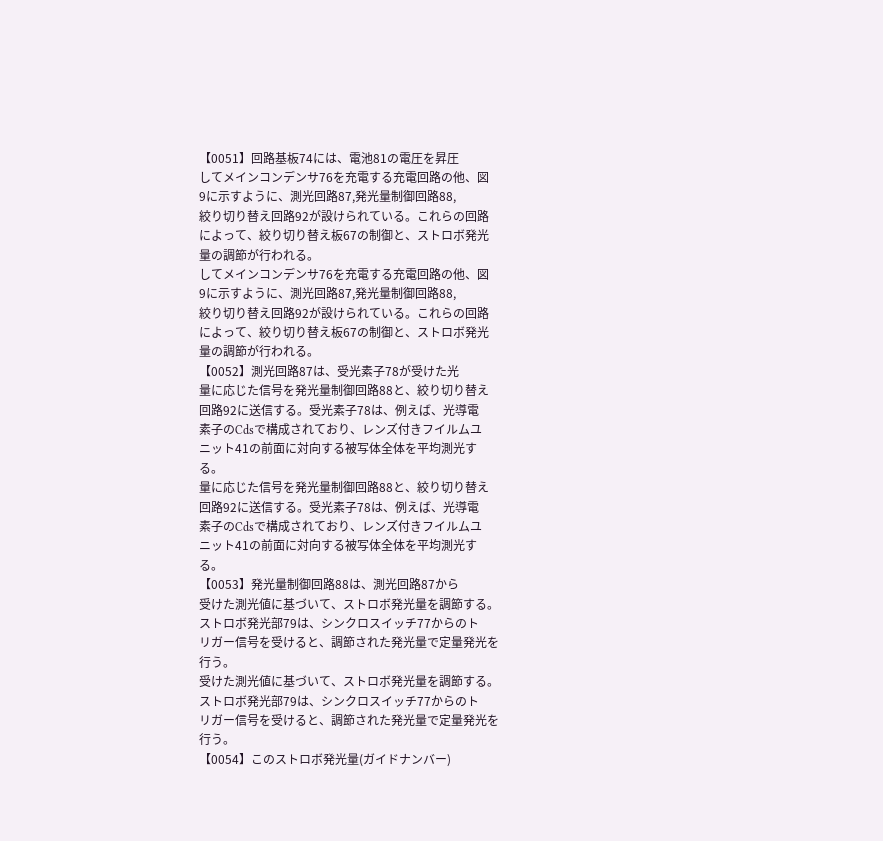【0051】回路基板74には、電池81の電圧を昇圧
してメインコンデンサ76を充電する充電回路の他、図
9に示すように、測光回路87,発光量制御回路88,
絞り切り替え回路92が設けられている。これらの回路
によって、絞り切り替え板67の制御と、ストロボ発光
量の調節が行われる。
してメインコンデンサ76を充電する充電回路の他、図
9に示すように、測光回路87,発光量制御回路88,
絞り切り替え回路92が設けられている。これらの回路
によって、絞り切り替え板67の制御と、ストロボ発光
量の調節が行われる。
【0052】測光回路87は、受光素子78が受けた光
量に応じた信号を発光量制御回路88と、絞り切り替え
回路92に送信する。受光素子78は、例えば、光導電
素子のCdsで構成されており、レンズ付きフイルムユ
ニット41の前面に対向する被写体全体を平均測光す
る。
量に応じた信号を発光量制御回路88と、絞り切り替え
回路92に送信する。受光素子78は、例えば、光導電
素子のCdsで構成されており、レンズ付きフイルムユ
ニット41の前面に対向する被写体全体を平均測光す
る。
【0053】発光量制御回路88は、測光回路87から
受けた測光値に基づいて、ストロボ発光量を調節する。
ストロボ発光部79は、シンクロスイッチ77からのト
リガー信号を受けると、調節された発光量で定量発光を
行う。
受けた測光値に基づいて、ストロボ発光量を調節する。
ストロボ発光部79は、シンクロスイッチ77からのト
リガー信号を受けると、調節された発光量で定量発光を
行う。
【0054】このストロボ発光量(ガイドナンバー)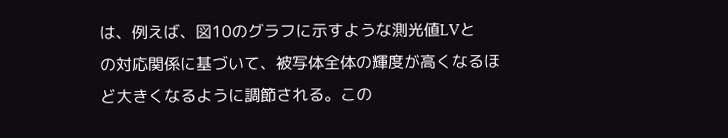は、例えば、図10のグラフに示すような測光値LVと
の対応関係に基づいて、被写体全体の輝度が高くなるほ
ど大きくなるように調節される。この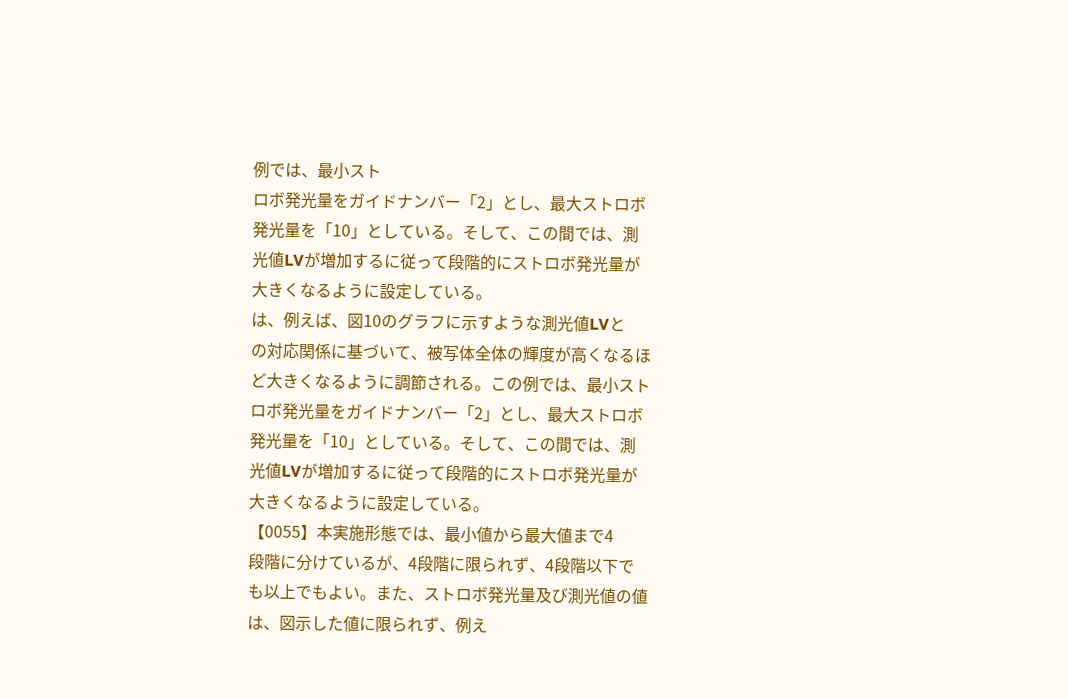例では、最小スト
ロボ発光量をガイドナンバー「2」とし、最大ストロボ
発光量を「10」としている。そして、この間では、測
光値LVが増加するに従って段階的にストロボ発光量が
大きくなるように設定している。
は、例えば、図10のグラフに示すような測光値LVと
の対応関係に基づいて、被写体全体の輝度が高くなるほ
ど大きくなるように調節される。この例では、最小スト
ロボ発光量をガイドナンバー「2」とし、最大ストロボ
発光量を「10」としている。そして、この間では、測
光値LVが増加するに従って段階的にストロボ発光量が
大きくなるように設定している。
【0055】本実施形態では、最小値から最大値まで4
段階に分けているが、4段階に限られず、4段階以下で
も以上でもよい。また、ストロボ発光量及び測光値の値
は、図示した値に限られず、例え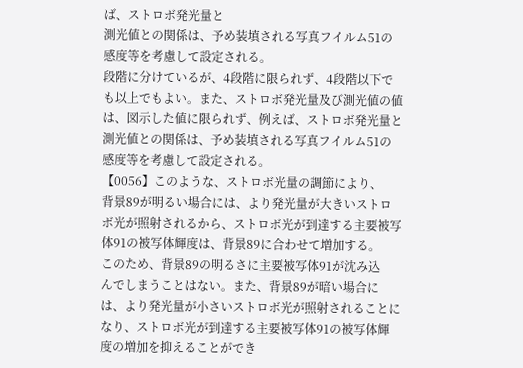ば、ストロボ発光量と
測光値との関係は、予め装填される写真フイルム51の
感度等を考慮して設定される。
段階に分けているが、4段階に限られず、4段階以下で
も以上でもよい。また、ストロボ発光量及び測光値の値
は、図示した値に限られず、例えば、ストロボ発光量と
測光値との関係は、予め装填される写真フイルム51の
感度等を考慮して設定される。
【0056】このような、ストロボ光量の調節により、
背景89が明るい場合には、より発光量が大きいストロ
ボ光が照射されるから、ストロボ光が到達する主要被写
体91の被写体輝度は、背景89に合わせて増加する。
このため、背景89の明るさに主要被写体91が沈み込
んでしまうことはない。また、背景89が暗い場合に
は、より発光量が小さいストロボ光が照射されることに
なり、ストロボ光が到達する主要被写体91の被写体輝
度の増加を抑えることができ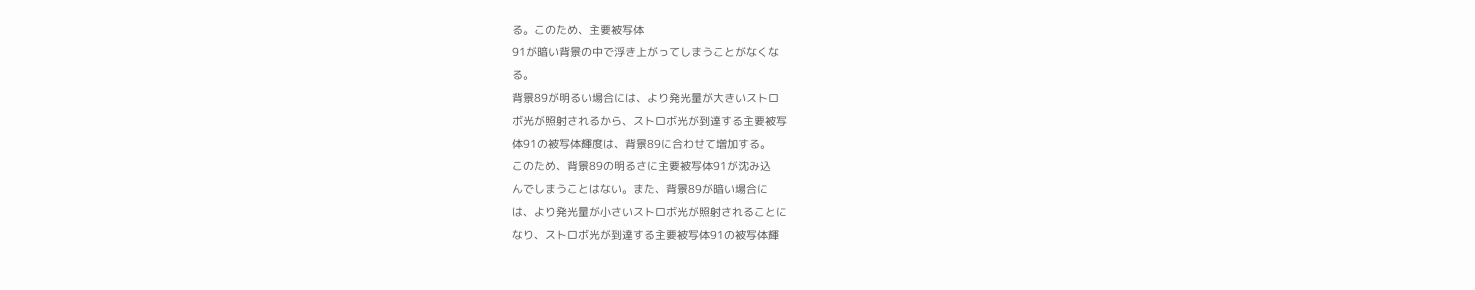る。このため、主要被写体
91が暗い背景の中で浮き上がってしまうことがなくな
る。
背景89が明るい場合には、より発光量が大きいストロ
ボ光が照射されるから、ストロボ光が到達する主要被写
体91の被写体輝度は、背景89に合わせて増加する。
このため、背景89の明るさに主要被写体91が沈み込
んでしまうことはない。また、背景89が暗い場合に
は、より発光量が小さいストロボ光が照射されることに
なり、ストロボ光が到達する主要被写体91の被写体輝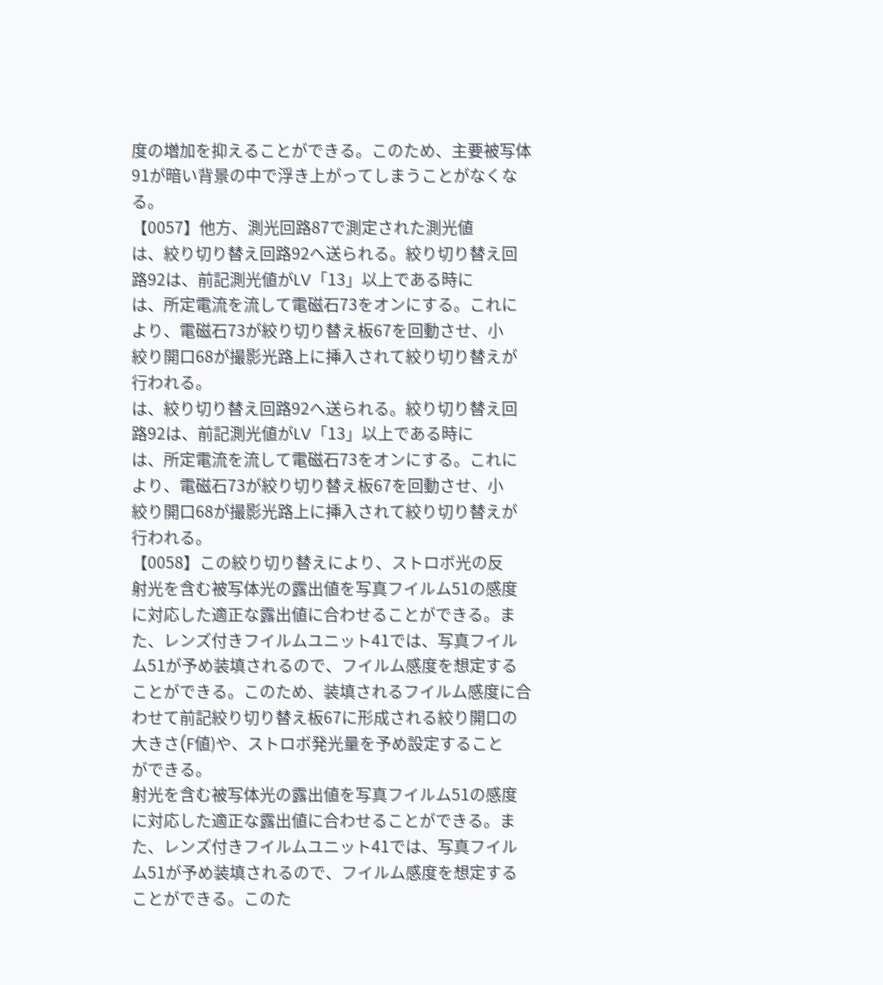度の増加を抑えることができる。このため、主要被写体
91が暗い背景の中で浮き上がってしまうことがなくな
る。
【0057】他方、測光回路87で測定された測光値
は、絞り切り替え回路92へ送られる。絞り切り替え回
路92は、前記測光値がLV「13」以上である時に
は、所定電流を流して電磁石73をオンにする。これに
より、電磁石73が絞り切り替え板67を回動させ、小
絞り開口68が撮影光路上に挿入されて絞り切り替えが
行われる。
は、絞り切り替え回路92へ送られる。絞り切り替え回
路92は、前記測光値がLV「13」以上である時に
は、所定電流を流して電磁石73をオンにする。これに
より、電磁石73が絞り切り替え板67を回動させ、小
絞り開口68が撮影光路上に挿入されて絞り切り替えが
行われる。
【0058】この絞り切り替えにより、ストロボ光の反
射光を含む被写体光の露出値を写真フイルム51の感度
に対応した適正な露出値に合わせることができる。ま
た、レンズ付きフイルムユニット41では、写真フイル
ム51が予め装填されるので、フイルム感度を想定する
ことができる。このため、装填されるフイルム感度に合
わせて前記絞り切り替え板67に形成される絞り開口の
大きさ(F値)や、ストロボ発光量を予め設定すること
ができる。
射光を含む被写体光の露出値を写真フイルム51の感度
に対応した適正な露出値に合わせることができる。ま
た、レンズ付きフイルムユニット41では、写真フイル
ム51が予め装填されるので、フイルム感度を想定する
ことができる。このた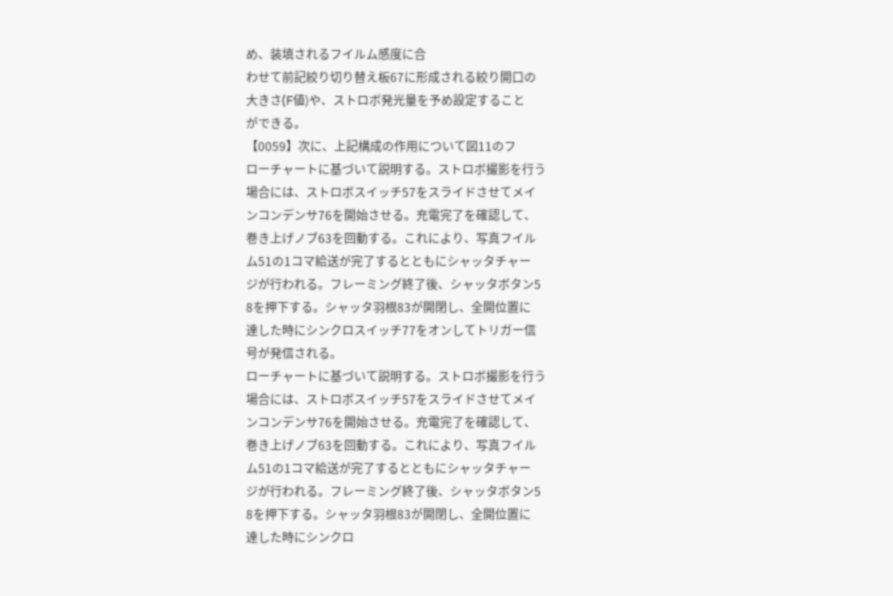め、装填されるフイルム感度に合
わせて前記絞り切り替え板67に形成される絞り開口の
大きさ(F値)や、ストロボ発光量を予め設定すること
ができる。
【0059】次に、上記構成の作用について図11のフ
ローチャートに基づいて説明する。ストロボ撮影を行う
場合には、ストロボスイッチ57をスライドさせてメイ
ンコンデンサ76を開始させる。充電完了を確認して、
巻き上げノブ63を回動する。これにより、写真フイル
ム51の1コマ給送が完了するとともにシャッタチャー
ジが行われる。フレーミング終了後、シャッタボタン5
8を押下する。シャッタ羽根83が開閉し、全開位置に
達した時にシンクロスイッチ77をオンしてトリガー信
号が発信される。
ローチャートに基づいて説明する。ストロボ撮影を行う
場合には、ストロボスイッチ57をスライドさせてメイ
ンコンデンサ76を開始させる。充電完了を確認して、
巻き上げノブ63を回動する。これにより、写真フイル
ム51の1コマ給送が完了するとともにシャッタチャー
ジが行われる。フレーミング終了後、シャッタボタン5
8を押下する。シャッタ羽根83が開閉し、全開位置に
達した時にシンクロ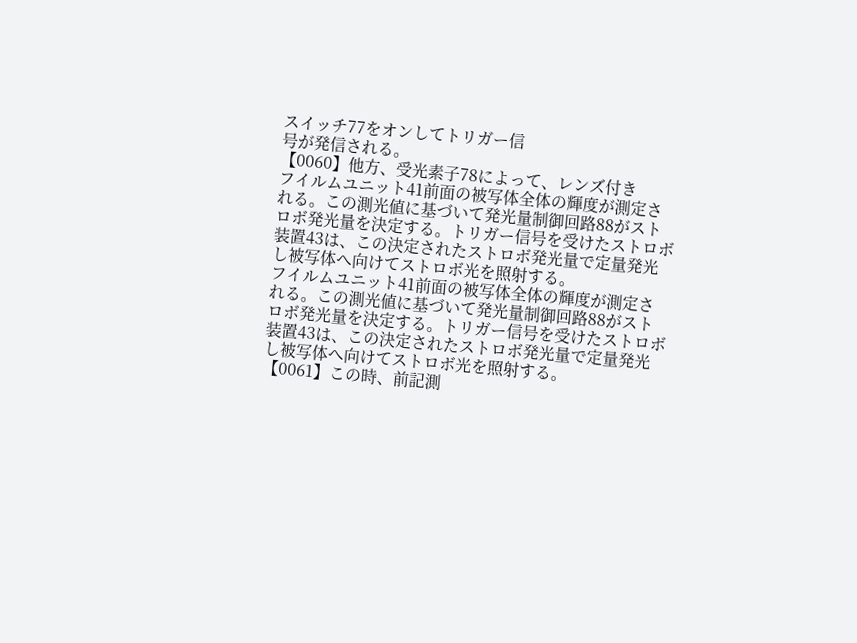スイッチ77をオンしてトリガー信
号が発信される。
【0060】他方、受光素子78によって、レンズ付き
フイルムユニット41前面の被写体全体の輝度が測定さ
れる。この測光値に基づいて発光量制御回路88がスト
ロボ発光量を決定する。トリガー信号を受けたストロボ
装置43は、この決定されたストロボ発光量で定量発光
し被写体へ向けてストロボ光を照射する。
フイルムユニット41前面の被写体全体の輝度が測定さ
れる。この測光値に基づいて発光量制御回路88がスト
ロボ発光量を決定する。トリガー信号を受けたストロボ
装置43は、この決定されたストロボ発光量で定量発光
し被写体へ向けてストロボ光を照射する。
【0061】この時、前記測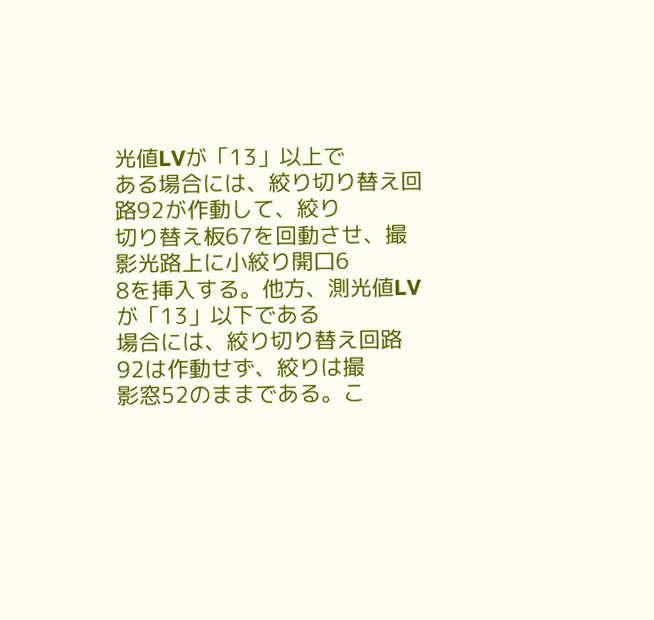光値LVが「13」以上で
ある場合には、絞り切り替え回路92が作動して、絞り
切り替え板67を回動させ、撮影光路上に小絞り開口6
8を挿入する。他方、測光値LVが「13」以下である
場合には、絞り切り替え回路92は作動せず、絞りは撮
影窓52のままである。こ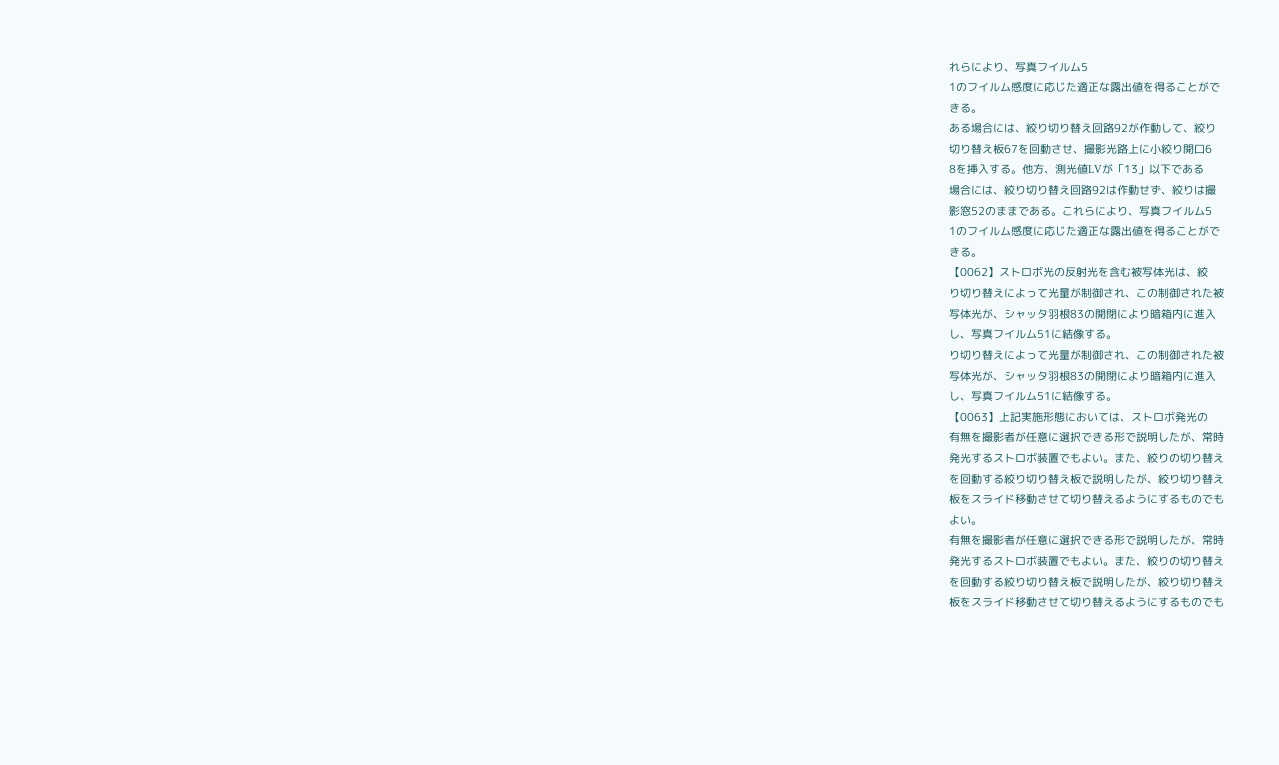れらにより、写真フイルム5
1のフイルム感度に応じた適正な露出値を得ることがで
きる。
ある場合には、絞り切り替え回路92が作動して、絞り
切り替え板67を回動させ、撮影光路上に小絞り開口6
8を挿入する。他方、測光値LVが「13」以下である
場合には、絞り切り替え回路92は作動せず、絞りは撮
影窓52のままである。これらにより、写真フイルム5
1のフイルム感度に応じた適正な露出値を得ることがで
きる。
【0062】ストロボ光の反射光を含む被写体光は、絞
り切り替えによって光量が制御され、この制御された被
写体光が、シャッタ羽根83の開閉により暗箱内に進入
し、写真フイルム51に結像する。
り切り替えによって光量が制御され、この制御された被
写体光が、シャッタ羽根83の開閉により暗箱内に進入
し、写真フイルム51に結像する。
【0063】上記実施形態においては、ストロボ発光の
有無を撮影者が任意に選択できる形で説明したが、常時
発光するストロボ装置でもよい。また、絞りの切り替え
を回動する絞り切り替え板で説明したが、絞り切り替え
板をスライド移動させて切り替えるようにするものでも
よい。
有無を撮影者が任意に選択できる形で説明したが、常時
発光するストロボ装置でもよい。また、絞りの切り替え
を回動する絞り切り替え板で説明したが、絞り切り替え
板をスライド移動させて切り替えるようにするものでも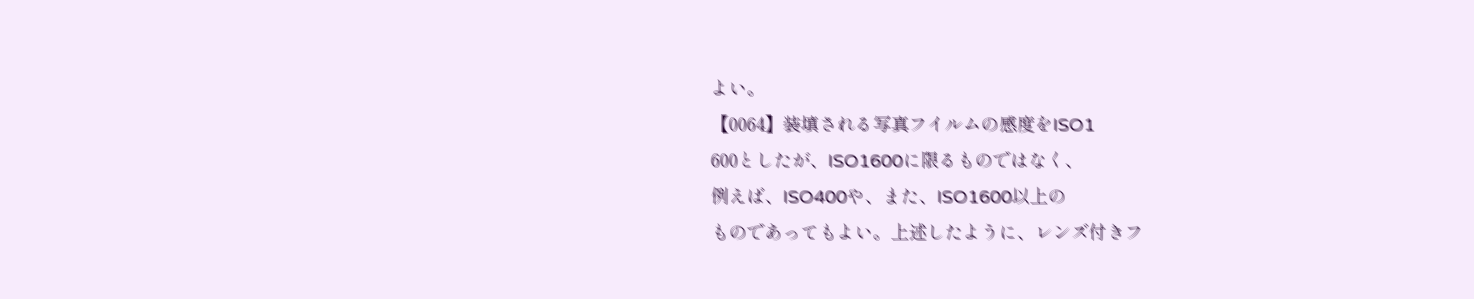よい。
【0064】装填される写真フイルムの感度をISO1
600としたが、ISO1600に限るものではなく、
例えば、ISO400や、また、ISO1600以上の
ものであってもよい。上述したように、レンズ付きフ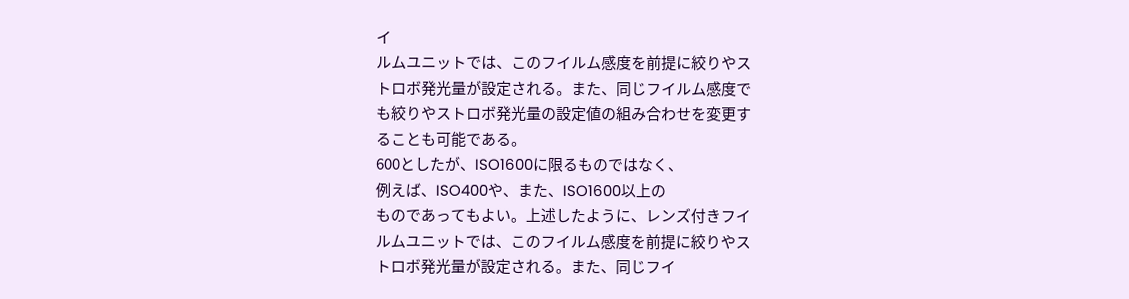イ
ルムユニットでは、このフイルム感度を前提に絞りやス
トロボ発光量が設定される。また、同じフイルム感度で
も絞りやストロボ発光量の設定値の組み合わせを変更す
ることも可能である。
600としたが、ISO1600に限るものではなく、
例えば、ISO400や、また、ISO1600以上の
ものであってもよい。上述したように、レンズ付きフイ
ルムユニットでは、このフイルム感度を前提に絞りやス
トロボ発光量が設定される。また、同じフイ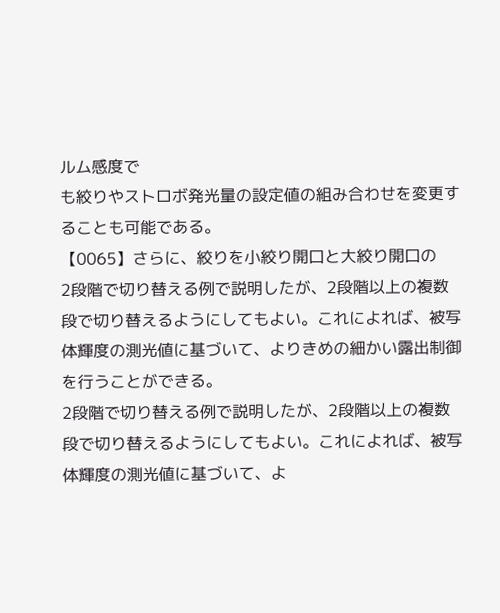ルム感度で
も絞りやストロボ発光量の設定値の組み合わせを変更す
ることも可能である。
【0065】さらに、絞りを小絞り開口と大絞り開口の
2段階で切り替える例で説明したが、2段階以上の複数
段で切り替えるようにしてもよい。これによれば、被写
体輝度の測光値に基づいて、よりきめの細かい露出制御
を行うことができる。
2段階で切り替える例で説明したが、2段階以上の複数
段で切り替えるようにしてもよい。これによれば、被写
体輝度の測光値に基づいて、よ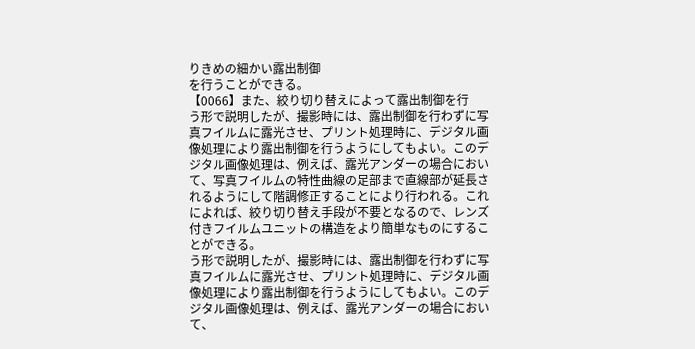りきめの細かい露出制御
を行うことができる。
【0066】また、絞り切り替えによって露出制御を行
う形で説明したが、撮影時には、露出制御を行わずに写
真フイルムに露光させ、プリント処理時に、デジタル画
像処理により露出制御を行うようにしてもよい。このデ
ジタル画像処理は、例えば、露光アンダーの場合におい
て、写真フイルムの特性曲線の足部まで直線部が延長さ
れるようにして階調修正することにより行われる。これ
によれば、絞り切り替え手段が不要となるので、レンズ
付きフイルムユニットの構造をより簡単なものにするこ
とができる。
う形で説明したが、撮影時には、露出制御を行わずに写
真フイルムに露光させ、プリント処理時に、デジタル画
像処理により露出制御を行うようにしてもよい。このデ
ジタル画像処理は、例えば、露光アンダーの場合におい
て、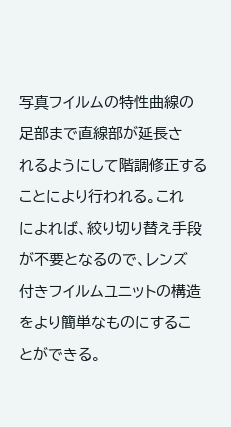写真フイルムの特性曲線の足部まで直線部が延長さ
れるようにして階調修正することにより行われる。これ
によれば、絞り切り替え手段が不要となるので、レンズ
付きフイルムユニットの構造をより簡単なものにするこ
とができる。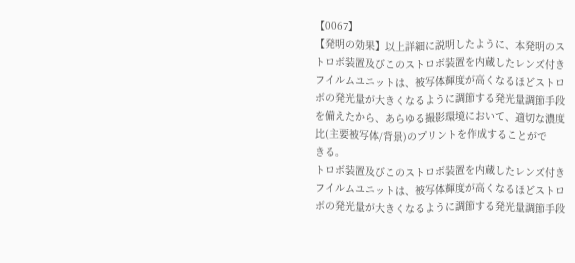【0067】
【発明の効果】以上詳細に説明したように、本発明のス
トロボ装置及びこのストロボ装置を内蔵したレンズ付き
フイルムユニットは、被写体輝度が高くなるほどストロ
ボの発光量が大きくなるように調節する発光量調節手段
を備えたから、あらゆる撮影環境において、適切な濃度
比(主要被写体/背景)のプリントを作成することがで
きる。
トロボ装置及びこのストロボ装置を内蔵したレンズ付き
フイルムユニットは、被写体輝度が高くなるほどストロ
ボの発光量が大きくなるように調節する発光量調節手段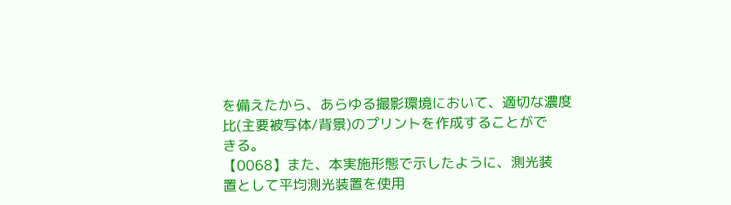を備えたから、あらゆる撮影環境において、適切な濃度
比(主要被写体/背景)のプリントを作成することがで
きる。
【0068】また、本実施形態で示したように、測光装
置として平均測光装置を使用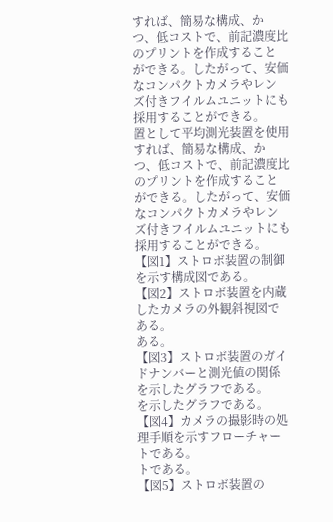すれば、簡易な構成、か
つ、低コストで、前記濃度比のプリントを作成すること
ができる。したがって、安価なコンパクトカメラやレン
ズ付きフイルムユニットにも採用することができる。
置として平均測光装置を使用すれば、簡易な構成、か
つ、低コストで、前記濃度比のプリントを作成すること
ができる。したがって、安価なコンパクトカメラやレン
ズ付きフイルムユニットにも採用することができる。
【図1】ストロボ装置の制御を示す構成図である。
【図2】ストロボ装置を内蔵したカメラの外観斜視図で
ある。
ある。
【図3】ストロボ装置のガイドナンバーと測光値の関係
を示したグラフである。
を示したグラフである。
【図4】カメラの撮影時の処理手順を示すフローチャー
トである。
トである。
【図5】ストロボ装置の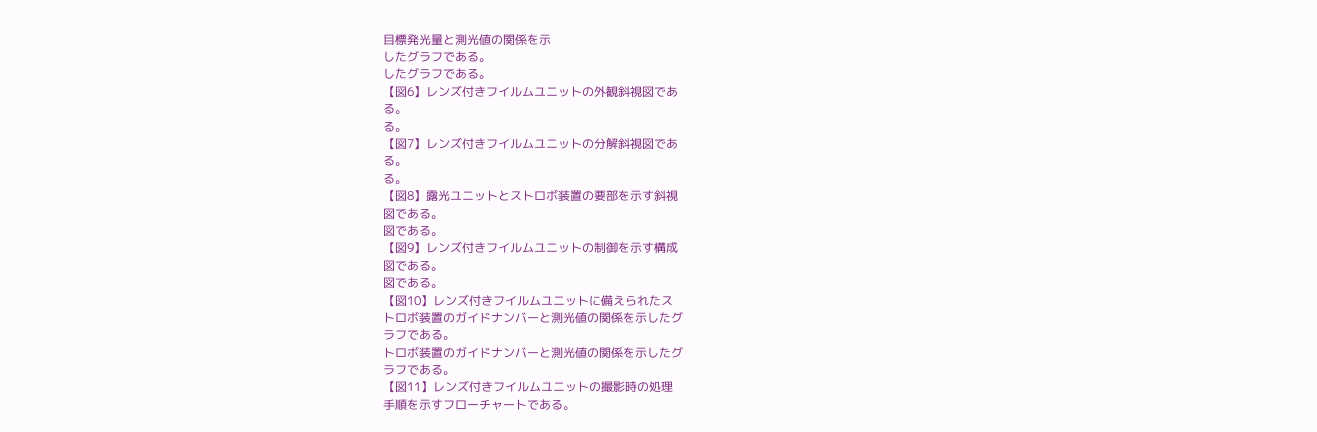目標発光量と測光値の関係を示
したグラフである。
したグラフである。
【図6】レンズ付きフイルムユニットの外観斜視図であ
る。
る。
【図7】レンズ付きフイルムユニットの分解斜視図であ
る。
る。
【図8】露光ユニットとストロボ装置の要部を示す斜視
図である。
図である。
【図9】レンズ付きフイルムユニットの制御を示す構成
図である。
図である。
【図10】レンズ付きフイルムユニットに備えられたス
トロボ装置のガイドナンバーと測光値の関係を示したグ
ラフである。
トロボ装置のガイドナンバーと測光値の関係を示したグ
ラフである。
【図11】レンズ付きフイルムユニットの撮影時の処理
手順を示すフローチャートである。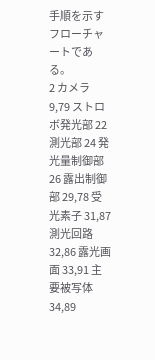手順を示すフローチャートである。
2 カメラ 9,79 ストロボ発光部 22 測光部 24 発光量制御部 26 露出制御部 29,78 受光素子 31,87 測光回路 32,86 露光画面 33,91 主要被写体 34,89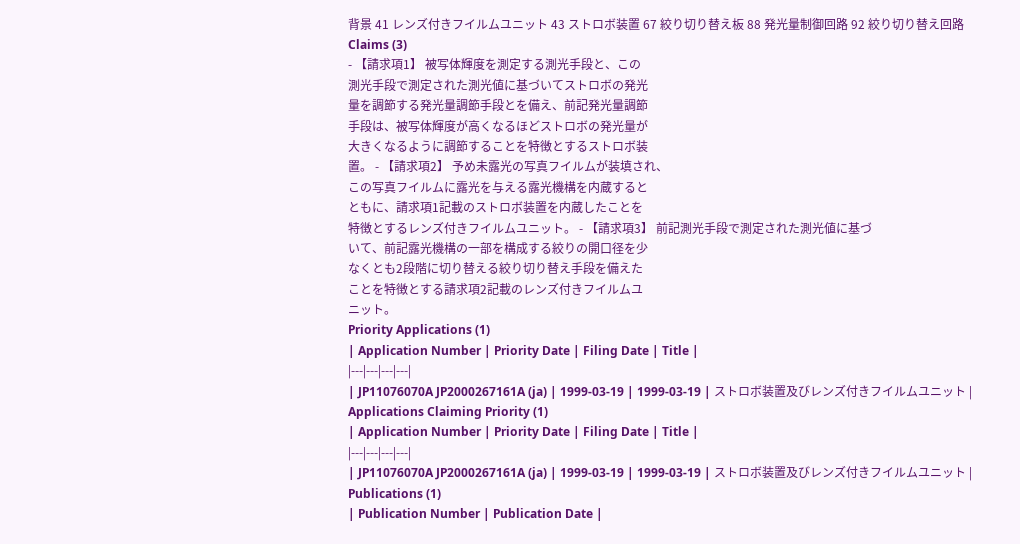背景 41 レンズ付きフイルムユニット 43 ストロボ装置 67 絞り切り替え板 88 発光量制御回路 92 絞り切り替え回路
Claims (3)
- 【請求項1】 被写体輝度を測定する測光手段と、この
測光手段で測定された測光値に基づいてストロボの発光
量を調節する発光量調節手段とを備え、前記発光量調節
手段は、被写体輝度が高くなるほどストロボの発光量が
大きくなるように調節することを特徴とするストロボ装
置。 - 【請求項2】 予め未露光の写真フイルムが装填され、
この写真フイルムに露光を与える露光機構を内蔵すると
ともに、請求項1記載のストロボ装置を内蔵したことを
特徴とするレンズ付きフイルムユニット。 - 【請求項3】 前記測光手段で測定された測光値に基づ
いて、前記露光機構の一部を構成する絞りの開口径を少
なくとも2段階に切り替える絞り切り替え手段を備えた
ことを特徴とする請求項2記載のレンズ付きフイルムユ
ニット。
Priority Applications (1)
| Application Number | Priority Date | Filing Date | Title |
|---|---|---|---|
| JP11076070A JP2000267161A (ja) | 1999-03-19 | 1999-03-19 | ストロボ装置及びレンズ付きフイルムユニット |
Applications Claiming Priority (1)
| Application Number | Priority Date | Filing Date | Title |
|---|---|---|---|
| JP11076070A JP2000267161A (ja) | 1999-03-19 | 1999-03-19 | ストロボ装置及びレンズ付きフイルムユニット |
Publications (1)
| Publication Number | Publication Date |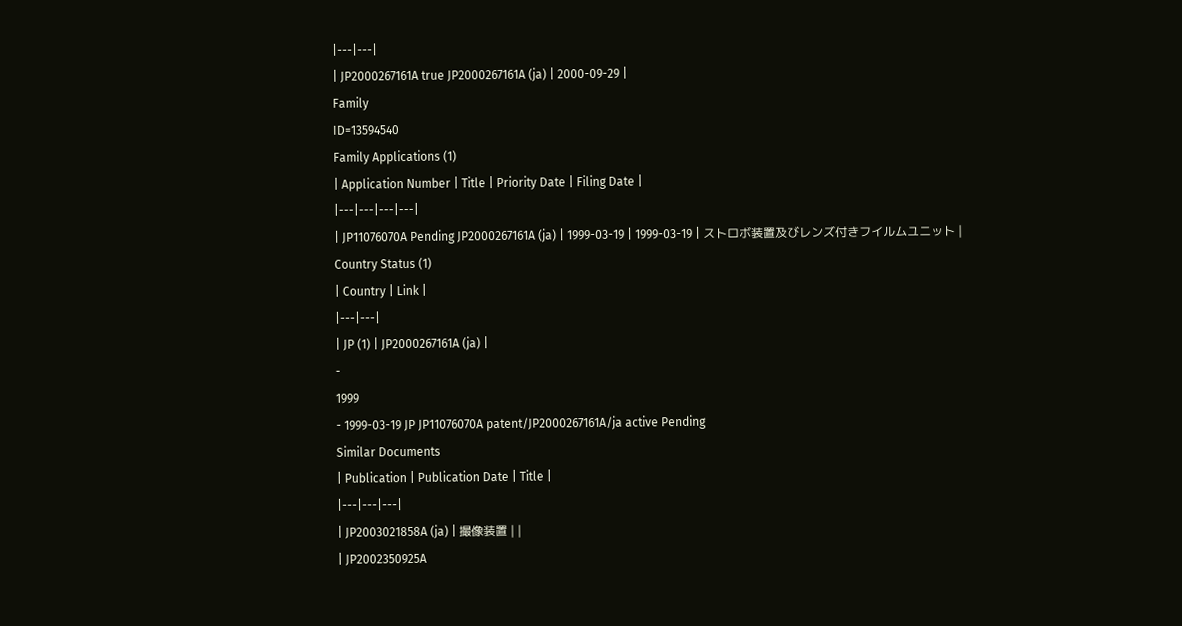|---|---|
| JP2000267161A true JP2000267161A (ja) | 2000-09-29 |
Family
ID=13594540
Family Applications (1)
| Application Number | Title | Priority Date | Filing Date |
|---|---|---|---|
| JP11076070A Pending JP2000267161A (ja) | 1999-03-19 | 1999-03-19 | ストロボ装置及びレンズ付きフイルムユニット |
Country Status (1)
| Country | Link |
|---|---|
| JP (1) | JP2000267161A (ja) |
-
1999
- 1999-03-19 JP JP11076070A patent/JP2000267161A/ja active Pending
Similar Documents
| Publication | Publication Date | Title |
|---|---|---|
| JP2003021858A (ja) | 撮像装置 | |
| JP2002350925A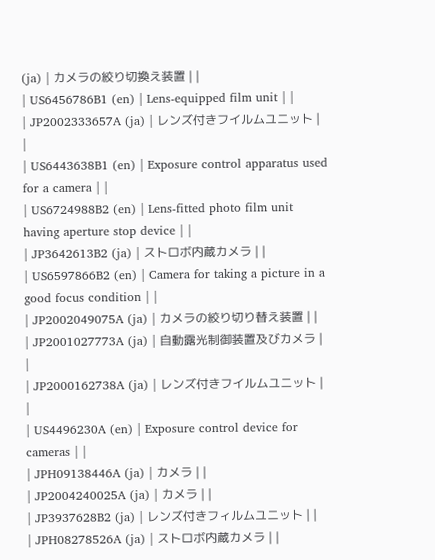(ja) | カメラの絞り切換え装置 | |
| US6456786B1 (en) | Lens-equipped film unit | |
| JP2002333657A (ja) | レンズ付きフイルムユニット | |
| US6443638B1 (en) | Exposure control apparatus used for a camera | |
| US6724988B2 (en) | Lens-fitted photo film unit having aperture stop device | |
| JP3642613B2 (ja) | ストロボ内蔵カメラ | |
| US6597866B2 (en) | Camera for taking a picture in a good focus condition | |
| JP2002049075A (ja) | カメラの絞り切り替え装置 | |
| JP2001027773A (ja) | 自動露光制御装置及びカメラ | |
| JP2000162738A (ja) | レンズ付きフイルムユニット | |
| US4496230A (en) | Exposure control device for cameras | |
| JPH09138446A (ja) | カメラ | |
| JP2004240025A (ja) | カメラ | |
| JP3937628B2 (ja) | レンズ付きフィルムユニット | |
| JPH08278526A (ja) | ストロボ内蔵カメラ | |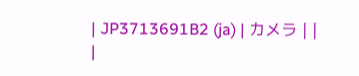| JP3713691B2 (ja) | カメラ | |
|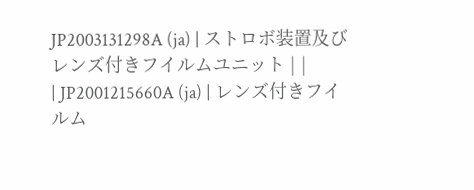JP2003131298A (ja) | ストロボ装置及びレンズ付きフイルムユニット | |
| JP2001215660A (ja) | レンズ付きフイルム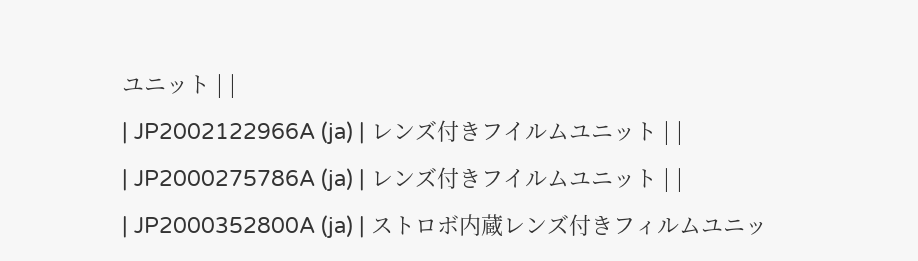ユニット | |
| JP2002122966A (ja) | レンズ付きフイルムユニット | |
| JP2000275786A (ja) | レンズ付きフイルムユニット | |
| JP2000352800A (ja) | ストロボ内蔵レンズ付きフィルムユニッ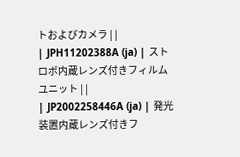トおよびカメラ | |
| JPH11202388A (ja) | ストロボ内蔵レンズ付きフィルムユニット | |
| JP2002258446A (ja) | 発光装置内蔵レンズ付きフ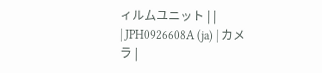ィルムユニット | |
| JPH0926608A (ja) | カメラ |